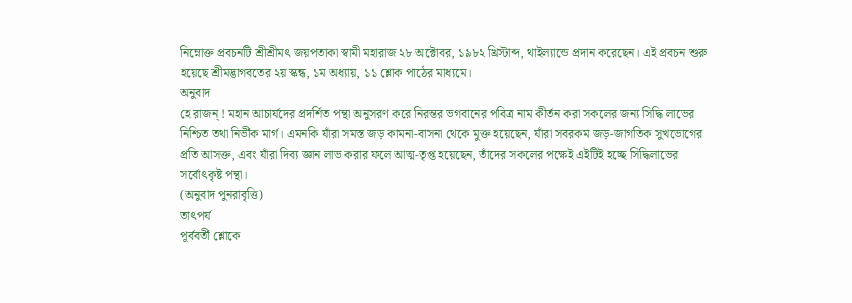নিম্নোক্ত প্রবচনটি শ্রীশ্রীমৎ জয়পতাকা স্বামী মহারাজ ২৮ অক্টোবর, ১৯৮২ খ্রিস্টাব্দ, থাইল্যান্ডে প্রদান করেছেন। এই প্রবচন শুরু হয়েছে শ্রীমদ্ভাগবতের ২য় স্কন্ধ, ১ম অধ্যায়, ১১ শ্লোক পাঠের মাধ্যমে।
অনুবাদ
হে রাজন্ ! মহান আচার্যদের প্রদর্শিত পন্থা অনুসরণ করে নিরন্তর ভগবানের পবিত্র নাম কীর্তন করা সকলের জন্য সিদ্ধি লাভের নিশ্চিত তথা নির্ভীক মার্গ। এমনকি যাঁরা সমস্ত জড় কামনা-বাসনা থেকে মুক্ত হয়েছেন, যাঁরা সবরকম জড়-জাগতিক সুখভোগের প্রতি আসক্ত, এবং যাঁরা দিব্য জ্ঞান লাভ করার ফলে আত্ম-তৃপ্ত হয়েছেন, তাঁদের সকলের পক্ষেই এইটিই হচ্ছে সিদ্ধিলাভের সর্বোৎকৃষ্ট পন্থা।
(অনুবাদ পুনরাবৃত্তি)
তাৎপর্য
পূর্ববর্তী শ্লোকে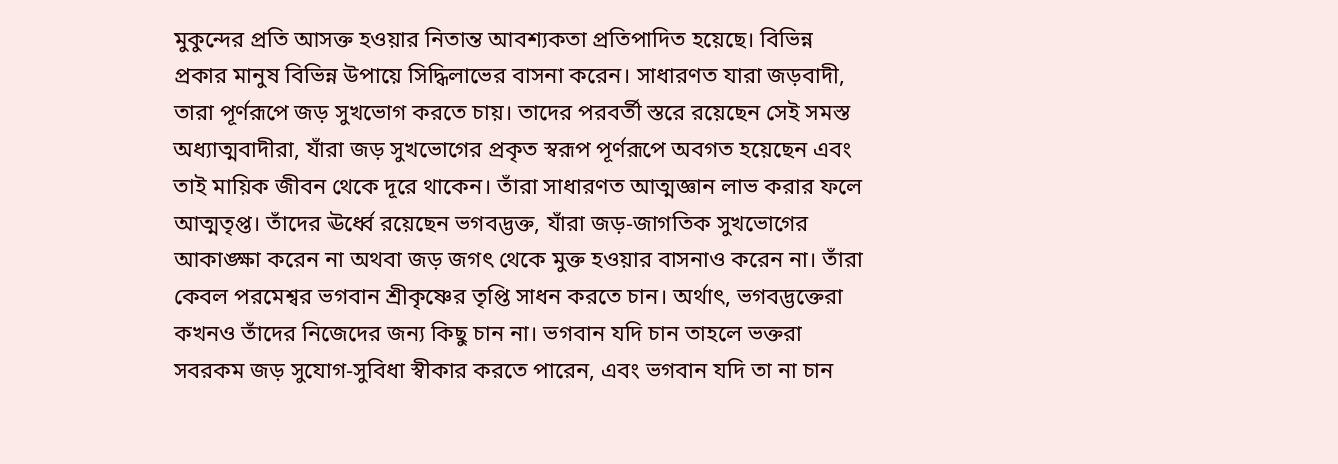মুকুন্দের প্রতি আসক্ত হওয়ার নিতান্ত আবশ্যকতা প্রতিপাদিত হয়েছে। বিভিন্ন প্রকার মানুষ বিভিন্ন উপায়ে সিদ্ধিলাভের বাসনা করেন। সাধারণত যারা জড়বাদী, তারা পূর্ণরূপে জড় সুখভোগ করতে চায়। তাদের পরবর্তী স্তরে রয়েছেন সেই সমস্ত অধ্যাত্মবাদীরা, যাঁরা জড় সুখভোগের প্রকৃত স্বরূপ পূর্ণরূপে অবগত হয়েছেন এবং তাই মায়িক জীবন থেকে দূরে থাকেন। তাঁরা সাধারণত আত্মজ্ঞান লাভ করার ফলে আত্মতৃপ্ত। তাঁদের ঊর্ধ্বে রয়েছেন ভগবদ্ভক্ত, যাঁরা জড়-জাগতিক সুখভোগের আকাঙ্ক্ষা করেন না অথবা জড় জগৎ থেকে মুক্ত হওয়ার বাসনাও করেন না। তাঁরা কেবল পরমেশ্বর ভগবান শ্রীকৃষ্ণের তৃপ্তি সাধন করতে চান। অর্থাৎ, ভগবদ্ভক্তেরা কখনও তাঁদের নিজেদের জন্য কিছু চান না। ভগবান যদি চান তাহলে ভক্তরা সবরকম জড় সুযোগ-সুবিধা স্বীকার করতে পারেন, এবং ভগবান যদি তা না চান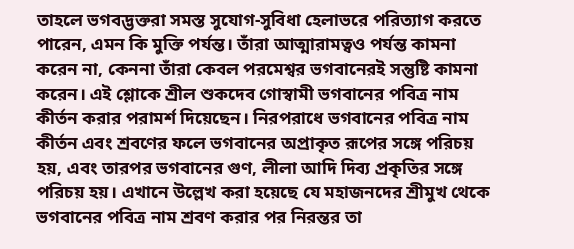তাহলে ভগবদ্ভক্তরা সমস্ত সুযোগ-সুবিধা হেলাভরে পরিত্যাগ করতে পারেন, এমন কি মুক্তি পর্যন্ত। তাঁরা আত্মারামত্বও পর্যন্ত কামনা করেন না, কেননা তাঁরা কেবল পরমেশ্বর ভগবানেরই সন্তুষ্টি কামনা করেন। এই শ্লোকে শ্রীল শুকদেব গোস্বামী ভগবানের পবিত্র নাম কীর্তন করার পরামর্শ দিয়েছেন। নিরপরাধে ভগবানের পবিত্র নাম কীর্তন এবং শ্রবণের ফলে ভগবানের অপ্রাকৃত রূপের সঙ্গে পরিচয় হয়, এবং তারপর ভগবানের গুণ, লীলা আদি দিব্য প্রকৃতির সঙ্গে পরিচয় হয়। এখানে উল্লেখ করা হয়েছে যে মহাজনদের শ্রীমুখ থেকে ভগবানের পবিত্র নাম শ্রবণ করার পর নিরন্তর তা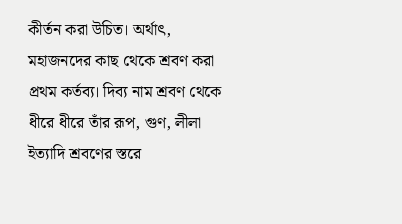কীর্তন করা উচিত। অর্থাৎ, মহাজনদের কাছ থেকে শ্রবণ করা প্রথম কর্তব্য। দিব্য নাম শ্রবণ থেকে ধীরে ধীরে তাঁর রূপ, গুণ, লীলা ইত্যাদি শ্রবণের স্তরে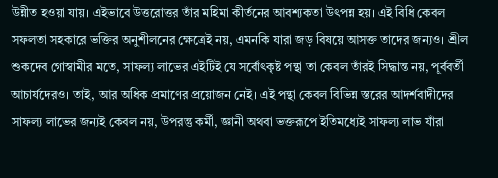উন্নীত হওয়া যায়। এইভাবে উত্তরোত্তর তাঁর মহিমা কীর্তনের আবশ্যকতা উৎপন্ন হয়। এই বিধি কেবল সফলতা সহকারে ভক্তির অনুশীলনের ক্ষেত্রেই নয়, এমনকি যারা জড় বিষয়ে আসক্ত তাদের জন্যও। শ্রীল শুকদেব গোস্বামীর মতে, সাফল্য লাভের এইটিই যে সর্বোৎকৃষ্ট পন্থা তা কেবল তাঁরই সিদ্ধান্ত নয়, পূর্ববর্তী আচার্যদেরও। তাই, আর অধিক প্রমাণের প্রয়োজন নেই। এই পন্থা কেবল বিভিন্ন স্তরের আদর্শবাদীদের সাফল্য লাভের জন্যই কেবল নয়, উপরন্তু কর্মী, জ্ঞানী অথবা ভক্তরূপে ইতিমধ্যেই সাফল্য লাভ যাঁরা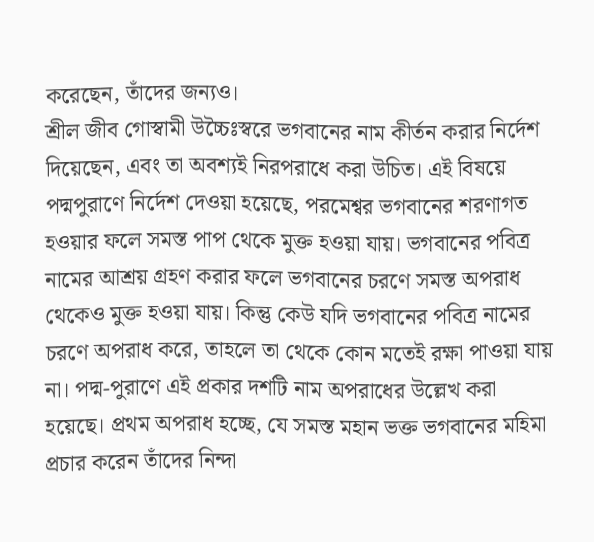করেছেন, তাঁদের জন্যও।
শ্রীল জীব গোস্বামী উচ্চৈঃস্বরে ভগবানের নাম কীর্তন করার নির্দেশ দিয়েছেন, এবং তা অবশ্যই নিরপরাধে করা উচিত। এই বিষয়ে পদ্মপুরাণে নির্দেশ দেওয়া হয়েছে, পরমেশ্বর ভগবানের শরণাগত হওয়ার ফলে সমস্ত পাপ থেকে মুক্ত হওয়া যায়। ভগবানের পবিত্র নামের আশ্রয় গ্রহণ করার ফলে ভগবানের চরণে সমস্ত অপরাধ থেকেও মুক্ত হওয়া যায়। কিন্তু কেউ যদি ভগবানের পবিত্র নামের চরণে অপরাধ করে, তাহলে তা থেকে কোন মতেই রক্ষা পাওয়া যায় না। পদ্ম-পুরাণে এই প্রকার দশটি নাম অপরাধের উল্লেখ করা হয়েছে। প্রথম অপরাধ হচ্ছে, যে সমস্ত মহান ভক্ত ভগবানের মহিমা প্রচার করেন তাঁদের নিন্দা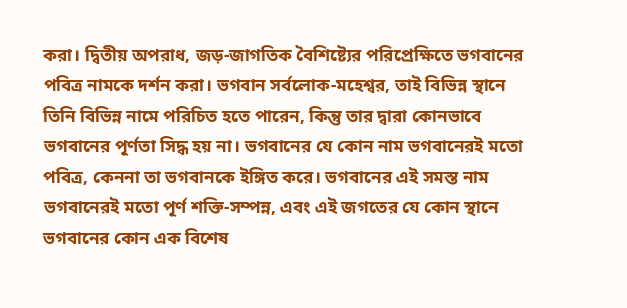করা। দ্বিতীয় অপরাধ, জড়-জাগতিক বৈশিষ্ট্যের পরিপ্রেক্ষিতে ভগবানের পবিত্র নামকে দর্শন করা। ভগবান সর্বলোক-মহেশ্বর, তাই বিভিন্ন স্থানে তিনি বিভিন্ন নামে পরিচিত হতে পারেন, কিন্তু তার দ্বারা কোনভাবে ভগবানের পূর্ণতা সিদ্ধ হয় না। ভগবানের যে কোন নাম ভগবানেরই মতো পবিত্র, কেননা তা ভগবানকে ইঙ্গিত করে। ভগবানের এই সমস্ত নাম ভগবানেরই মতো পূর্ণ শক্তি-সম্পন্ন, এবং এই জগতের যে কোন স্থানে ভগবানের কোন এক বিশেষ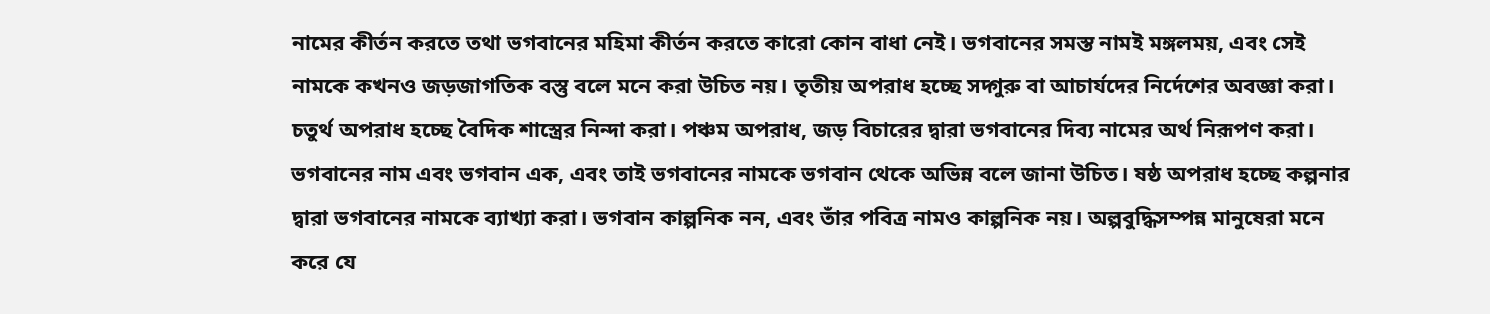নামের কীর্তন করতে তথা ভগবানের মহিমা কীর্তন করতে কারো কোন বাধা নেই। ভগবানের সমস্ত নামই মঙ্গলময়, এবং সেই নামকে কখনও জড়জাগতিক বস্তু বলে মনে করা উচিত নয়। তৃতীয় অপরাধ হচ্ছে সদ্গুরু বা আচার্যদের নির্দেশের অবজ্ঞা করা। চতুর্থ অপরাধ হচ্ছে বৈদিক শাস্ত্রের নিন্দা করা। পঞ্চম অপরাধ, জড় বিচারের দ্বারা ভগবানের দিব্য নামের অর্থ নিরূপণ করা। ভগবানের নাম এবং ভগবান এক, এবং তাই ভগবানের নামকে ভগবান থেকে অভিন্ন বলে জানা উচিত। ষষ্ঠ অপরাধ হচ্ছে কল্পনার দ্বারা ভগবানের নামকে ব্যাখ্যা করা। ভগবান কাল্পনিক নন, এবং তাঁর পবিত্র নামও কাল্পনিক নয়। অল্পবুদ্ধিসম্পন্ন মানুষেরা মনে করে যে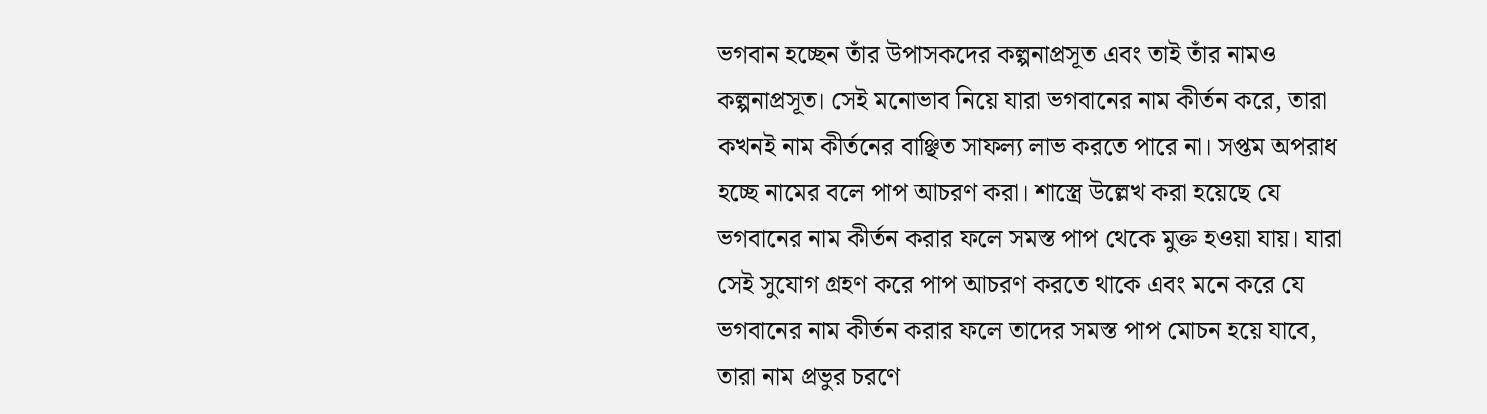ভগবান হচ্ছেন তাঁর উপাসকদের কল্পনাপ্রসূত এবং তাই তাঁর নামও কল্পনাপ্রসূত। সেই মনোভাব নিয়ে যারা ভগবানের নাম কীর্তন করে, তারা কখনই নাম কীর্তনের বাঞ্ছিত সাফল্য লাভ করতে পারে না। সপ্তম অপরাধ হচ্ছে নামের বলে পাপ আচরণ করা। শাস্ত্রে উল্লেখ করা হয়েছে যে ভগবানের নাম কীর্তন করার ফলে সমস্ত পাপ থেকে মুক্ত হওয়া যায়। যারা সেই সুযোগ গ্রহণ করে পাপ আচরণ করতে থাকে এবং মনে করে যে ভগবানের নাম কীর্তন করার ফলে তাদের সমস্ত পাপ মোচন হয়ে যাবে, তারা নাম প্রভুর চরণে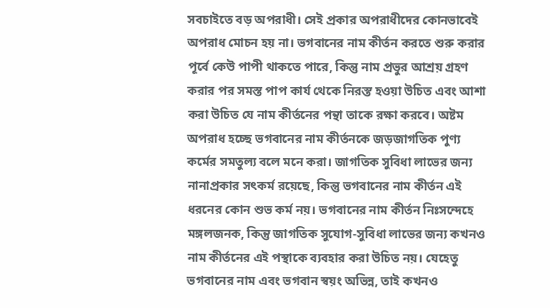সবচাইতে বড় অপরাধী। সেই প্রকার অপরাধীদের কোনভাবেই অপরাধ মোচন হয় না। ভগবানের নাম কীর্তন করতে শুরু করার পূর্বে কেউ পাপী থাকতে পারে, কিন্তু নাম প্রভুর আশ্রয় গ্রহণ করার পর সমস্ত পাপ কার্য থেকে নিরস্ত হওয়া উচিত এবং আশা করা উচিত যে নাম কীর্তনের পন্থা তাকে রক্ষা করবে। অষ্টম অপরাধ হচ্ছে ভগবানের নাম কীর্তনকে জড়জাগতিক পুণ্য কর্মের সমতুল্য বলে মনে করা। জাগতিক সুবিধা লাভের জন্য নানাপ্রকার সৎকর্ম রয়েছে, কিন্তু ভগবানের নাম কীর্তন এই ধরনের কোন শুভ কর্ম নয়। ভগবানের নাম কীর্তন নিঃসন্দেহে মঙ্গলজনক, কিন্তু জাগতিক সুযোগ-সুবিধা লাভের জন্য কখনও নাম কীর্তনের এই পস্থাকে ব্যবহার করা উচিত নয়। যেহেতু ভগবানের নাম এবং ভগবান স্বয়ং অভিন্ন, তাই কখনও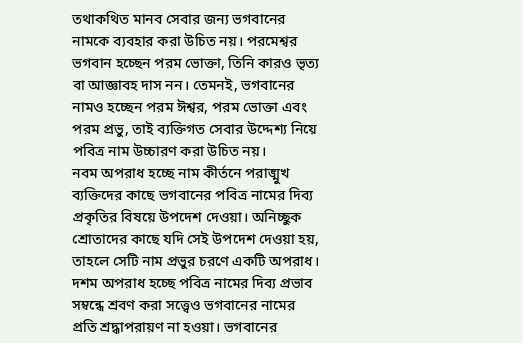তথাকথিত মানব সেবার জন্য ভগবানের নামকে ব্যবহার করা উচিত নয়। পরমেশ্বর ভগবান হচ্ছেন পরম ভোক্তা, তিনি কারও ভৃত্য বা আজ্ঞাবহ দাস নন। তেমনই, ভগবানের নামও হচ্ছেন পরম ঈশ্বর, পরম ভোক্তা এবং পরম প্রভু, তাই ব্যক্তিগত সেবার উদ্দেশ্য নিয়ে পবিত্র নাম উচ্চারণ করা উচিত নয়।
নবম অপরাধ হচ্ছে নাম কীর্তনে পরাঙ্মুখ ব্যক্তিদের কাছে ভগবানের পবিত্র নামের দিব্য প্রকৃতির বিষয়ে উপদেশ দেওয়া। অনিচ্ছুক শ্রোতাদের কাছে যদি সেই উপদেশ দেওয়া হয়, তাহলে সেটি নাম প্রভুর চরণে একটি অপরাধ। দশম অপরাধ হচ্ছে পবিত্র নামের দিব্য প্রভাব সম্বন্ধে শ্রবণ করা সত্ত্বেও ভগবানের নামের প্রতি শ্রদ্ধাপরায়ণ না হওয়া। ভগবানের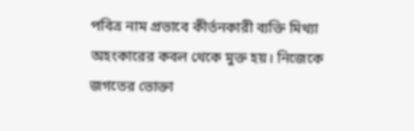পবিত্র নাম প্রভাবে কীর্তনকারী ব্যক্তি মিথ্যা অহংকারের কবল থেকে মুক্ত হয়। নিজেকে জগতের ভোক্তা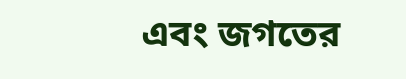এবং জগতের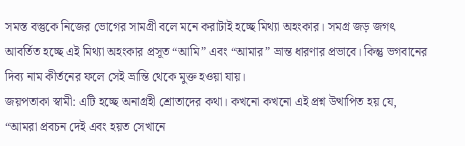সমস্ত বস্তুকে নিজের ভোগের সামগ্রী বলে মনে করাটাই হচ্ছে মিথ্যা অহংকার। সমগ্র জড় জগৎ আবর্তিত হচ্ছে এই মিথ্যা অহংকার প্রসূত “আমি” এবং “আমার” ভ্রান্ত ধারণার প্রভাবে। কিন্তু ভগবানের দিব্য নাম কীর্তনের ফলে সেই ভ্রান্তি থেকে মুক্ত হওয়া যায়।
জয়পতাকা স্বামী: এটি হচ্ছে অনাগ্রহী শ্রোতাদের কথা। কখনো কখনো এই প্রশ্ন উত্থাপিত হয় যে, “আমরা প্রবচন দেই এবং হয়ত সেখানে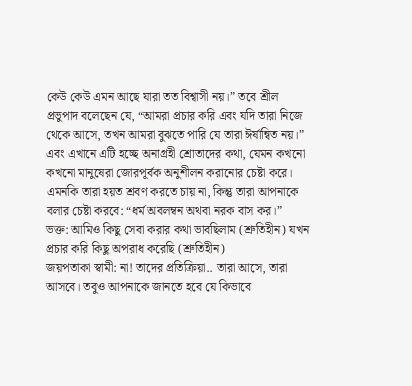কেউ কেউ এমন আছে যারা তত বিশ্বাসী নয়।” তবে শ্রীল প্রভুপাদ বলেছেন যে, “আমরা প্রচার করি এবং যদি তারা নিজে থেকে আসে, তখন আমরা বুঝতে পারি যে তারা ঈর্ষান্বিত নয়।” এবং এখানে এটি হচ্ছে অনাগ্রহী শ্রোতাদের কথা, যেমন কখনো কখনো মানুষেরা জোরপূর্বক অনুশীলন করানোর চেষ্টা করে। এমনকি তারা হয়ত শ্রবণ করতে চায় না, কিন্তু তারা আপনাকে বলার চেষ্টা করবে: “ধর্ম অবলম্বন অথবা নরক বাস কর।”
ভক্ত: আমিও কিছু সেবা করার কথা ভাবছিলাম (শ্রুতিহীন) যখন প্রচার করি কিছু অপরাধ করেছি (শ্রুতিহীন)
জয়পতাকা স্বামী: না! তাদের প্রতিক্রিয়া.. তারা আসে, তারা আসবে। তবুও আপনাকে জানতে হবে যে কিভাবে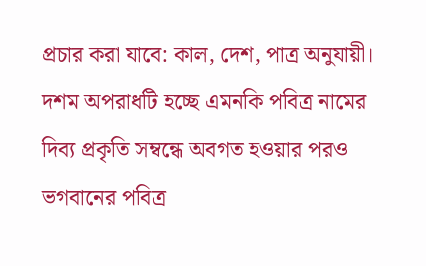প্রচার করা যাবে: কাল, দেশ, পাত্র অনুযায়ী।
দশম অপরাধটি হচ্ছে এমনকি পবিত্র নামের দিব্য প্রকৃতি সম্বন্ধে অবগত হওয়ার পরও ভগবানের পবিত্র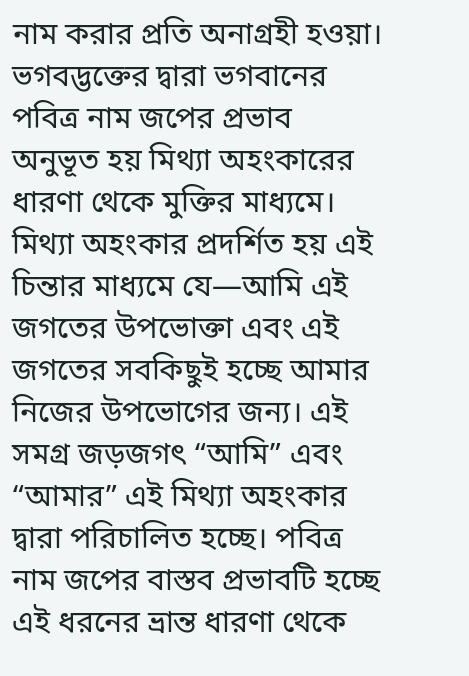নাম করার প্রতি অনাগ্রহী হওয়া। ভগবদ্ভক্তের দ্বারা ভগবানের পবিত্র নাম জপের প্রভাব অনুভূত হয় মিথ্যা অহংকারের ধারণা থেকে মুক্তির মাধ্যমে। মিথ্যা অহংকার প্রদর্শিত হয় এই চিন্তার মাধ্যমে যে—আমি এই জগতের উপভোক্তা এবং এই জগতের সবকিছুই হচ্ছে আমার নিজের উপভোগের জন্য। এই সমগ্র জড়জগৎ “আমি” এবং “আমার” এই মিথ্যা অহংকার দ্বারা পরিচালিত হচ্ছে। পবিত্র নাম জপের বাস্তব প্রভাবটি হচ্ছে এই ধরনের ভ্রান্ত ধারণা থেকে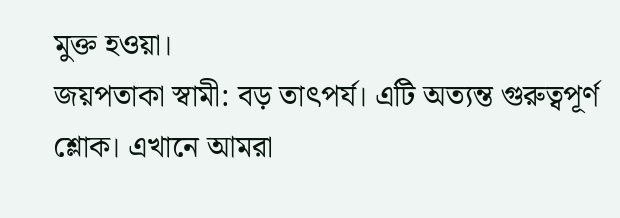মুক্ত হওয়া।
জয়পতাকা স্বামী: বড় তাৎপর্য। এটি অত্যন্ত গুরুত্বপূর্ণ শ্লোক। এখানে আমরা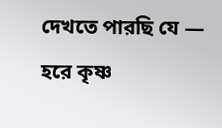দেখতে পারছি যে —
হরে কৃষ্ণ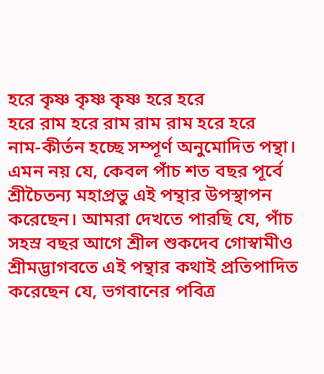হরে কৃষ্ণ কৃষ্ণ কৃষ্ণ হরে হরে
হরে রাম হরে রাম রাম রাম হরে হরে
নাম-কীর্তন হচ্ছে সম্পূর্ণ অনুমোদিত পন্থা। এমন নয় যে, কেবল পাঁচ শত বছর পূর্বে শ্রীচৈতন্য মহাপ্রভু এই পন্থার উপস্থাপন করেছেন। আমরা দেখতে পারছি যে, পাঁচ সহস্র বছর আগে শ্রীল শুকদেব গোস্বামীও শ্রীমদ্ভাগবতে এই পন্থার কথাই প্রতিপাদিত করেছেন যে, ভগবানের পবিত্র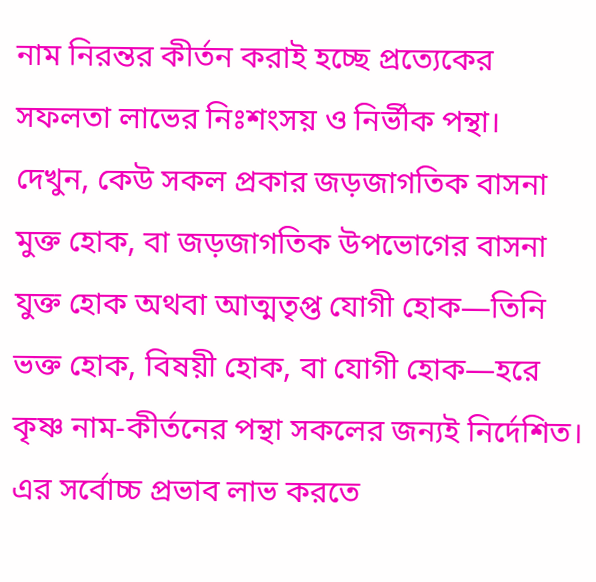নাম নিরন্তর কীর্তন করাই হচ্ছে প্রত্যেকের সফলতা লাভের নিঃশংসয় ও নির্ভীক পন্থা।
দেখুন, কেউ সকল প্রকার জড়জাগতিক বাসনা মুক্ত হোক, বা জড়জাগতিক উপভোগের বাসনা যুক্ত হোক অথবা আত্মতৃপ্ত যোগী হোক—তিনি ভক্ত হোক, বিষয়ী হোক, বা যোগী হোক—হরে কৃষ্ণ নাম-কীর্তনের পন্থা সকলের জন্যই নির্দেশিত। এর সর্বোচ্চ প্রভাব লাভ করতে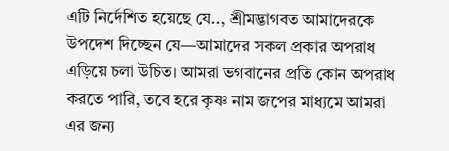এটি নির্দেশিত হয়েছে যে.., শ্রীমদ্ভাগবত আমাদেরকে উপদেশ দিচ্ছেন যে—আমাদের সকল প্রকার অপরাধ এড়িয়ে চলা উচিত। আমরা ভগবানের প্রতি কোন অপরাধ করতে পারি, তবে হরে কৃষ্ণ নাম জপের মাধ্যমে আমরা এর জন্য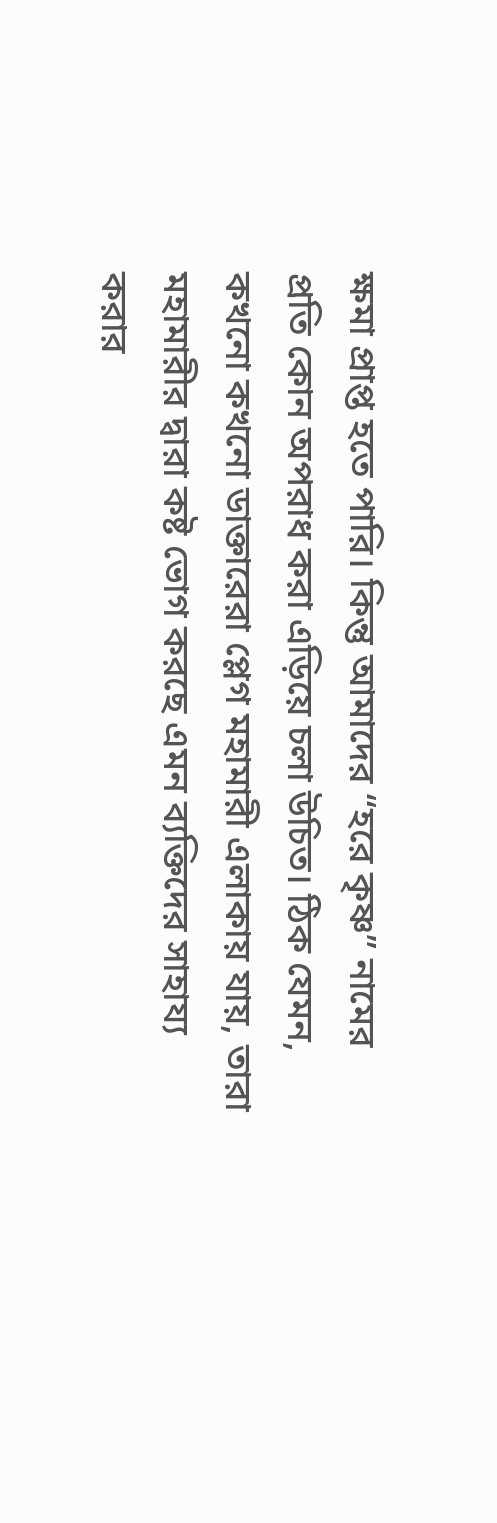ক্ষমা প্রাপ্ত হতে পারি। কিন্তু আমাদের “হরে কৃষ্ণ” নামের প্রতি কোন অপরাধ করা এড়িয়ে চলা উচিত। ঠিক যেমন, কখনো কখনো ডাক্তারেরা প্লেগ মহামারী এলাকায় যায়, তারা মহামারীর দ্বারা কষ্ট ভোগ করছে এমন ব্যক্তিদের সাহায্য করার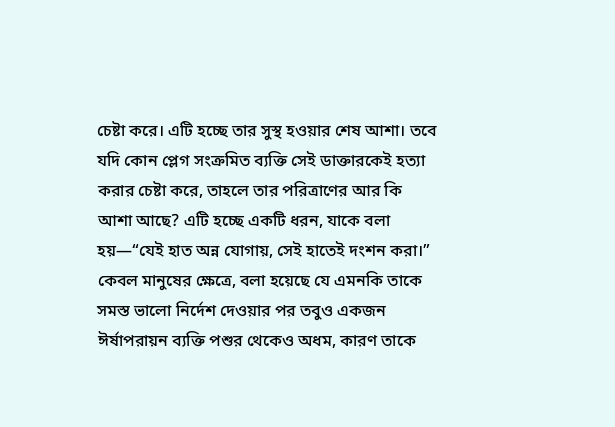চেষ্টা করে। এটি হচ্ছে তার সুস্থ হওয়ার শেষ আশা। তবে যদি কোন প্লেগ সংক্রমিত ব্যক্তি সেই ডাক্তারকেই হত্যা করার চেষ্টা করে, তাহলে তার পরিত্রাণের আর কি আশা আছে? এটি হচ্ছে একটি ধরন, যাকে বলা হয়—“যেই হাত অন্ন যোগায়, সেই হাতেই দংশন করা।”
কেবল মানুষের ক্ষেত্রে, বলা হয়েছে যে এমনকি তাকে সমস্ত ভালো নির্দেশ দেওয়ার পর তবুও একজন ঈর্ষাপরায়ন ব্যক্তি পশুর থেকেও অধম, কারণ তাকে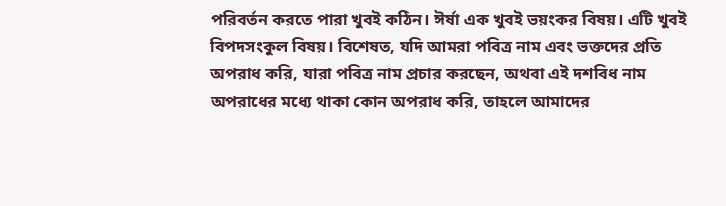পরিবর্তন করতে পারা খুবই কঠিন। ঈর্ষা এক খুবই ভয়ংকর বিষয়। এটি খুবই বিপদসংকুল বিষয়। বিশেষত, যদি আমরা পবিত্র নাম এবং ভক্তদের প্রতি অপরাধ করি, যারা পবিত্র নাম প্রচার করছেন, অথবা এই দশবিধ নাম অপরাধের মধ্যে থাকা কোন অপরাধ করি, তাহলে আমাদের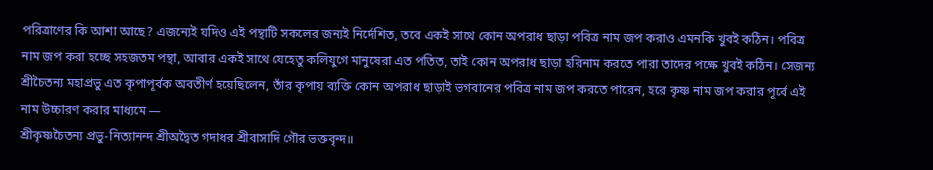পরিত্রাণের কি আশা আছে? এজন্যেই যদিও এই পন্থাটি সকলের জন্যই নির্দেশিত, তবে একই সাথে কোন অপরাধ ছাড়া পবিত্র নাম জপ করাও এমনকি খুবই কঠিন। পবিত্র নাম জপ করা হচ্ছে সহজতম পন্থা, আবার একই সাথে যেহেতু কলিযুগে মানুষেরা এত পতিত, তাই কোন অপরাধ ছাড়া হরিনাম করতে পারা তাদের পক্ষে খুবই কঠিন। সেজন্য শ্রীচৈতন্য মহাপ্রভু এত কৃপাপূর্বক অবতীর্ণ হয়েছিলেন, তাঁর কৃপায় ব্যক্তি কোন অপরাধ ছাড়াই ভগবানের পবিত্র নাম জপ করতে পারেন, হরে কৃষ্ণ নাম জপ করার পূর্বে এই নাম উচ্চারণ করার মাধ্যমে —
শ্রীকৃষ্ণচৈতন্য প্রভু-নিত্যানন্দ শ্রীঅদ্বৈত গদাধর শ্রীবাসাদি গৌর ভক্তবৃন্দ॥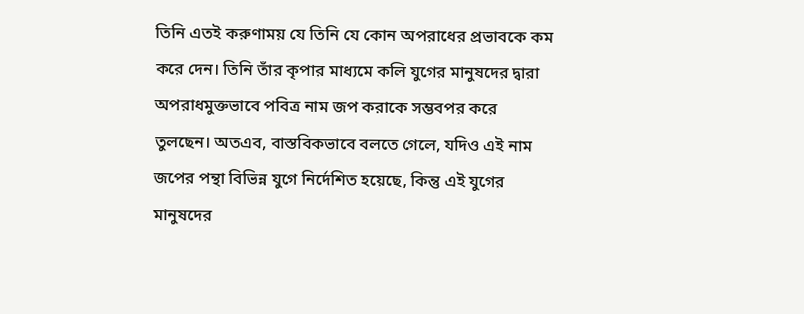তিনি এতই করুণাময় যে তিনি যে কোন অপরাধের প্রভাবকে কম করে দেন। তিনি তাঁর কৃপার মাধ্যমে কলি যুগের মানুষদের দ্বারা অপরাধমুক্তভাবে পবিত্র নাম জপ করাকে সম্ভবপর করে তুলছেন। অতএব, বাস্তবিকভাবে বলতে গেলে, যদিও এই নাম জপের পন্থা বিভিন্ন যুগে নির্দেশিত হয়েছে, কিন্তু এই যুগের মানুষদের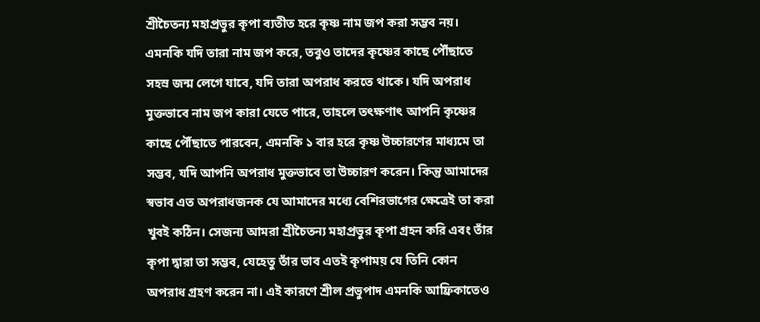শ্রীচৈতন্য মহাপ্রভুর কৃপা ব্যতীত হরে কৃষ্ণ নাম জপ করা সম্ভব নয়। এমনকি যদি তারা নাম জপ করে, তবুও তাদের কৃষ্ণের কাছে পৌঁছাতে সহস্র জন্ম লেগে যাবে, যদি তারা অপরাধ করতে থাকে। যদি অপরাধ মুক্তভাবে নাম জপ কারা যেতে পারে, তাহলে তৎক্ষণাৎ আপনি কৃষ্ণের কাছে পৌঁছাতে পারবেন, এমনকি ১ বার হরে কৃষ্ণ উচ্চারণের মাধ্যমে তা সম্ভব, যদি আপনি অপরাধ মুক্তভাবে তা উচ্চারণ করেন। কিন্তু আমাদের স্বভাব এত অপরাধজনক যে আমাদের মধ্যে বেশিরভাগের ক্ষেত্রেই তা করা খুবই কঠিন। সেজন্য আমরা শ্রীচৈতন্য মহাপ্রভুর কৃপা গ্রহন করি এবং তাঁর কৃপা দ্বারা তা সম্ভব, যেহেতু তাঁর ভাব এতই কৃপাময় যে তিনি কোন অপরাধ গ্রহণ করেন না। এই কারণে শ্রীল প্রভুপাদ এমনকি আফ্রিকাতেও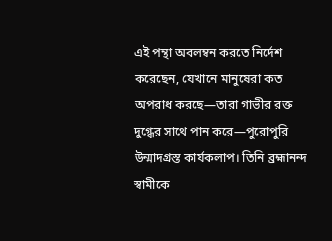এই পন্থা অবলম্বন করতে নির্দেশ করেছেন, যেখানে মানুষেরা কত অপরাধ করছে—তারা গাভীর রক্ত দুগ্ধের সাথে পান করে—পুরোপুরি উন্মাদগ্রস্ত কার্যকলাপ। তিনি ব্রহ্মানন্দ স্বামীকে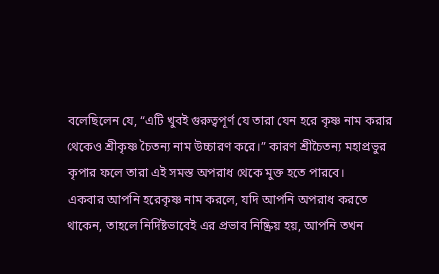বলেছিলেন যে, “এটি খুবই গুরুত্বপূর্ণ যে তারা যেন হরে কৃষ্ণ নাম করার থেকেও শ্রীকৃষ্ণ চৈতন্য নাম উচ্চারণ করে।” কারণ শ্রীচৈতন্য মহাপ্রভুর কৃপার ফলে তারা এই সমস্ত অপরাধ থেকে মুক্ত হতে পারবে।
একবার আপনি হরেকৃষ্ণ নাম করলে, যদি আপনি অপরাধ করতে থাকেন, তাহলে নির্দিষ্টভাবেই এর প্রভাব নিষ্ক্রিয় হয়, আপনি তখন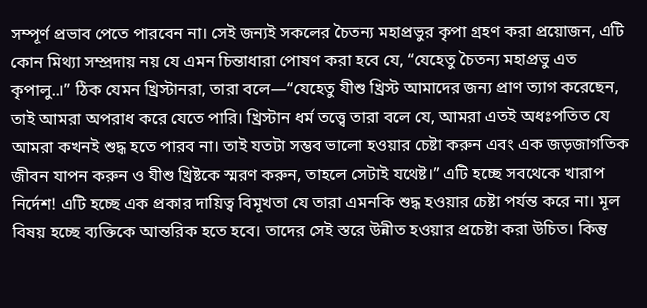সম্পূর্ণ প্রভাব পেতে পারবেন না। সেই জন্যই সকলের চৈতন্য মহাপ্রভুর কৃপা গ্রহণ করা প্রয়োজন, এটি কোন মিথ্যা সম্প্রদায় নয় যে এমন চিন্তাধারা পোষণ করা হবে যে, “যেহেতু চৈতন্য মহাপ্রভু এত কৃপালু..।” ঠিক যেমন খ্রিস্টানরা, তারা বলে—“যেহেতু যীশু খ্রিস্ট আমাদের জন্য প্রাণ ত্যাগ করেছেন, তাই আমরা অপরাধ করে যেতে পারি। খ্রিস্টান ধর্ম তত্ত্বে তারা বলে যে, আমরা এতই অধঃপতিত যে আমরা কখনই শুদ্ধ হতে পারব না। তাই যতটা সম্ভব ভালো হওয়ার চেষ্টা করুন এবং এক জড়জাগতিক জীবন যাপন করুন ও যীশু খ্রিষ্টকে স্মরণ করুন, তাহলে সেটাই যথেষ্ট।” এটি হচ্ছে সবথেকে খারাপ নির্দেশ! এটি হচ্ছে এক প্রকার দায়িত্ব বিমূখতা যে তারা এমনকি শুদ্ধ হওয়ার চেষ্টা পর্যন্ত করে না। মূল বিষয় হচ্ছে ব্যক্তিকে আন্তরিক হতে হবে। তাদের সেই স্তরে উন্নীত হওয়ার প্রচেষ্টা করা উচিত। কিন্তু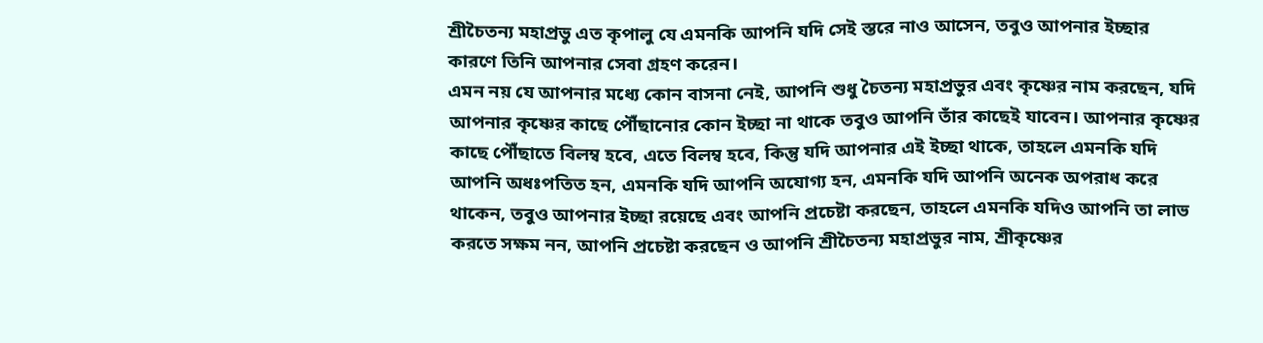শ্রীচৈতন্য মহাপ্রভু এত কৃপালু যে এমনকি আপনি যদি সেই স্তরে নাও আসেন, তবুও আপনার ইচ্ছার কারণে তিনি আপনার সেবা গ্রহণ করেন।
এমন নয় যে আপনার মধ্যে কোন বাসনা নেই, আপনি শুধু চৈতন্য মহাপ্রভুর এবং কৃষ্ণের নাম করছেন, যদি আপনার কৃষ্ণের কাছে পৌঁছানোর কোন ইচ্ছা না থাকে তবুও আপনি তাঁর কাছেই যাবেন। আপনার কৃষ্ণের কাছে পৌঁছাতে বিলম্ব হবে, এতে বিলম্ব হবে, কিন্তু যদি আপনার এই ইচ্ছা থাকে, তাহলে এমনকি যদি আপনি অধঃপতিত হন, এমনকি যদি আপনি অযোগ্য হন, এমনকি যদি আপনি অনেক অপরাধ করে থাকেন, তবুও আপনার ইচ্ছা রয়েছে এবং আপনি প্রচেষ্টা করছেন, তাহলে এমনকি যদিও আপনি তা লাভ করতে সক্ষম নন, আপনি প্রচেষ্টা করছেন ও আপনি শ্রীচৈতন্য মহাপ্রভুর নাম, শ্রীকৃষ্ণের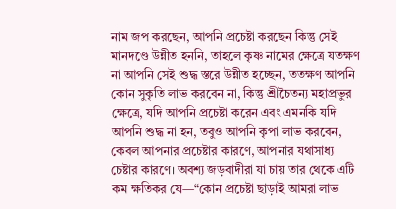নাম জপ করছেন, আপনি প্রচেষ্টা করছেন কিন্তু সেই মানদণ্ডে উন্নীত হননি, তাহলে কৃষ্ণ নামের ক্ষেত্রে যতক্ষণ না আপনি সেই শুদ্ধ স্তরে উন্নীত হচ্ছেন, ততক্ষণ আপনি কোন সুকৃতি লাভ করবেন না, কিন্তু শ্রীচৈতন্য মহাপ্রভুর ক্ষেত্রে, যদি আপনি প্রচেষ্টা করেন এবং এমনকি যদি আপনি শুদ্ধ না হন, তবুও আপনি কৃপা লাভ করবেন, কেবল আপনার প্রচেষ্টার কারণে, আপনার যথাসাধ্য চেষ্টার কারণে। অবশ্য জড়বাদীরা যা চায় তার থেকে এটি কম ক্ষতিকর যে—“কোন প্রচেষ্টা ছাড়াই আমরা লাভ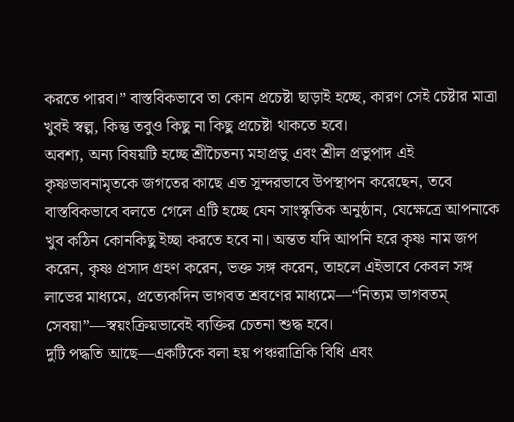করতে পারব।” বাস্তবিকভাবে তা কোন প্রচেষ্টা ছাড়াই হচ্ছে, কারণ সেই চেষ্টার মাত্রা খুবই স্বল্প, কিন্তু তবুও কিছু না কিছু প্রচেষ্টা থাকতে হবে।
অবশ্য, অন্য বিষয়টি হচ্ছে শ্রীচৈতন্য মহাপ্রভু এবং শ্রীল প্রভুপাদ এই কৃষ্ণভাবনামৃতকে জগতের কাছে এত সুন্দরভাবে উপস্থাপন করেছেন, তবে বাস্তবিকভাবে বলতে গেলে এটি হচ্ছে যেন সাংস্কৃতিক অনুষ্ঠান, যেক্ষেত্রে আপনাকে খুব কঠিন কোনকিছু ইচ্ছা করতে হবে না। অন্তত যদি আপনি হরে কৃষ্ণ নাম জপ করেন, কৃষ্ণ প্রসাদ গ্রহণ করেন, ভক্ত সঙ্গ করেন, তাহলে এইভাবে কেবল সঙ্গ লাভের মাধ্যমে, প্রত্যেকদিন ভাগবত শ্রবণের মাধ্যমে—“নিত্যম ভাগবতম্ সেবয়া”—স্বয়ংক্রিয়ভাবেই ব্যক্তির চেতনা শুদ্ধ হবে।
দুটি পদ্ধতি আছে—একটিকে বলা হয় পঞ্চরাত্রিকি বিধি এবং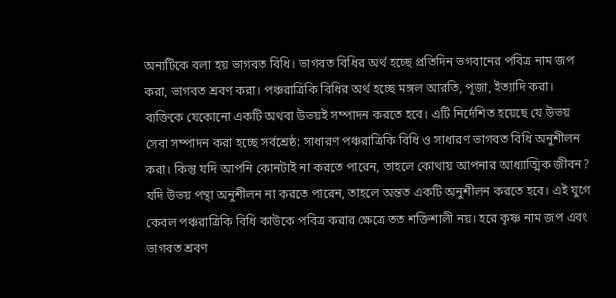অন্যটিকে বলা হয় ভাগবত বিধি। ভাগবত বিধির অর্থ হচ্ছে প্রতিদিন ভগবানের পবিত্র নাম জপ করা, ভাগবত শ্রবণ করা। পঞ্চরাত্রিকি বিধির অর্থ হচ্ছে মঙ্গল আরতি, পূজা, ইত্যাদি করা। ব্যক্তিকে যেকোনো একটি অথবা উভয়ই সম্পাদন করতে হবে। এটি নির্দেশিত হয়েছে যে উভয় সেবা সম্পাদন করা হচ্ছে সর্বশ্রেষ্ঠ: সাধারণ পঞ্চরাত্রিকি বিধি ও সাধারণ ভাগবত বিধি অনুশীলন করা। কিন্তু যদি আপনি কোনটাই না করতে পারেন, তাহলে কোথায় আপনার আধ্যাত্মিক জীবন? যদি উভয় পন্থা অনুশীলন না করতে পারেন, তাহলে অন্তত একটি অনুশীলন করতে হবে। এই যুগে কেবল পঞ্চরাত্রিকি বিধি কাউকে পবিত্র করার ক্ষেত্রে তত শক্তিশালী নয়। হরে কৃষ্ণ নাম জপ এবং ভাগবত শ্রবণ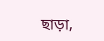ছাড়া,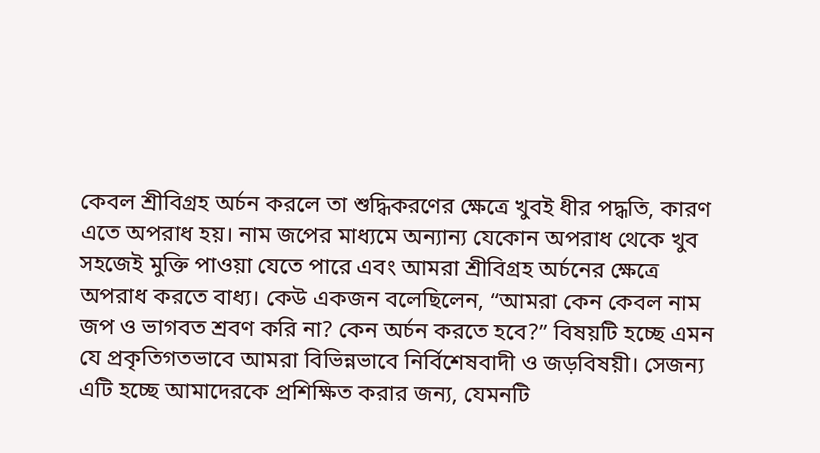কেবল শ্রীবিগ্রহ অর্চন করলে তা শুদ্ধিকরণের ক্ষেত্রে খুবই ধীর পদ্ধতি, কারণ এতে অপরাধ হয়। নাম জপের মাধ্যমে অন্যান্য যেকোন অপরাধ থেকে খুব সহজেই মুক্তি পাওয়া যেতে পারে এবং আমরা শ্রীবিগ্রহ অর্চনের ক্ষেত্রে অপরাধ করতে বাধ্য। কেউ একজন বলেছিলেন, “আমরা কেন কেবল নাম জপ ও ভাগবত শ্রবণ করি না? কেন অর্চন করতে হবে?” বিষয়টি হচ্ছে এমন যে প্রকৃতিগতভাবে আমরা বিভিন্নভাবে নির্বিশেষবাদী ও জড়বিষয়ী। সেজন্য এটি হচ্ছে আমাদেরকে প্রশিক্ষিত করার জন্য, যেমনটি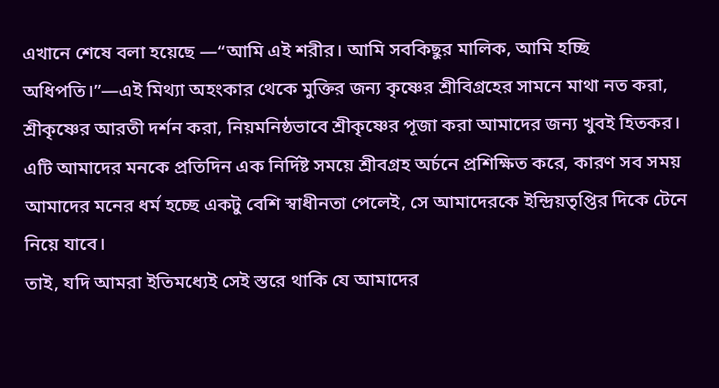এখানে শেষে বলা হয়েছে —“আমি এই শরীর। আমি সবকিছুর মালিক, আমি হচ্ছি অধিপতি।”—এই মিথ্যা অহংকার থেকে মুক্তির জন্য কৃষ্ণের শ্রীবিগ্রহের সামনে মাথা নত করা, শ্রীকৃষ্ণের আরতী দর্শন করা, নিয়মনিষ্ঠভাবে শ্রীকৃষ্ণের পূজা করা আমাদের জন্য খুবই হিতকর। এটি আমাদের মনকে প্রতিদিন এক নির্দিষ্ট সময়ে শ্রীবগ্রহ অর্চনে প্রশিক্ষিত করে, কারণ সব সময় আমাদের মনের ধর্ম হচ্ছে একটু বেশি স্বাধীনতা পেলেই, সে আমাদেরকে ইন্দ্রিয়তৃপ্তির দিকে টেনে নিয়ে যাবে।
তাই, যদি আমরা ইতিমধ্যেই সেই স্তরে থাকি যে আমাদের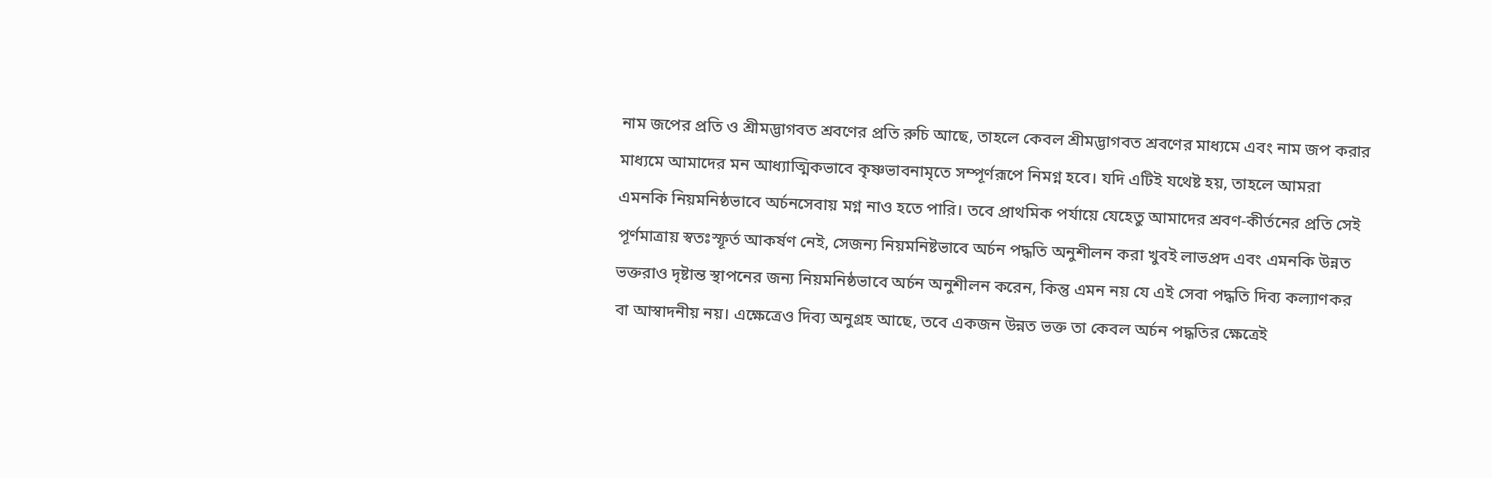নাম জপের প্রতি ও শ্রীমদ্ভাগবত শ্রবণের প্রতি রুচি আছে, তাহলে কেবল শ্রীমদ্ভাগবত শ্রবণের মাধ্যমে এবং নাম জপ করার মাধ্যমে আমাদের মন আধ্যাত্মিকভাবে কৃষ্ণভাবনামৃতে সম্পূর্ণরূপে নিমগ্ন হবে। যদি এটিই যথেষ্ট হয়, তাহলে আমরা এমনকি নিয়মনিষ্ঠভাবে অর্চনসেবায় মগ্ন নাও হতে পারি। তবে প্রাথমিক পর্যায়ে যেহেতু আমাদের শ্রবণ-কীর্তনের প্রতি সেই পূর্ণমাত্রায় স্বতঃস্ফূর্ত আকর্ষণ নেই, সেজন্য নিয়মনিষ্টভাবে অর্চন পদ্ধতি অনুশীলন করা খুবই লাভপ্রদ এবং এমনকি উন্নত ভক্তরাও দৃষ্টান্ত স্থাপনের জন্য নিয়মনিষ্ঠভাবে অর্চন অনুশীলন করেন, কিন্তু এমন নয় যে এই সেবা পদ্ধতি দিব্য কল্যাণকর বা আস্বাদনীয় নয়। এক্ষেত্রেও দিব্য অনুগ্রহ আছে, তবে একজন উন্নত ভক্ত তা কেবল অর্চন পদ্ধতির ক্ষেত্রেই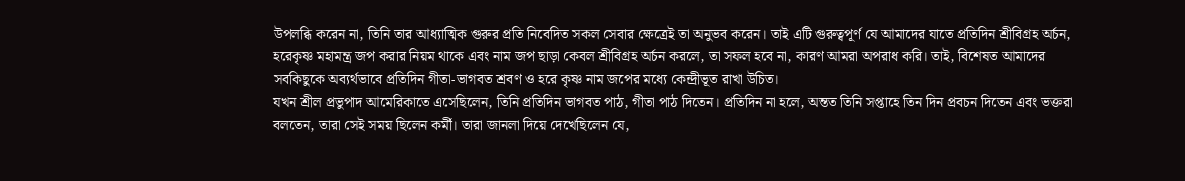উপলব্ধি করেন না, তিনি তার আধ্যাত্মিক গুরুর প্রতি নিবেদিত সকল সেবার ক্ষেত্রেই তা অনুভব করেন। তাই এটি গুরুত্বপূর্ণ যে আমাদের যাতে প্রতিদিন শ্রীবিগ্রহ অর্চন, হরেকৃষ্ণ মহামন্ত্র জপ করার নিয়ম থাকে এবং নাম জপ ছাড়া কেবল শ্রীবিগ্রহ অর্চন করলে, তা সফল হবে না, কারণ আমরা অপরাধ করি। তাই, বিশেষত আমাদের সবকিছুকে অব্যর্থভাবে প্রতিদিন গীতা-ভাগবত শ্রবণ ও হরে কৃষ্ণ নাম জপের মধ্যে কেন্দ্রীভূত রাখা উচিত।
যখন শ্রীল প্রভুপাদ আমেরিকাতে এসেছিলেন, তিনি প্রতিদিন ভাগবত পাঠ, গীতা পাঠ দিতেন। প্রতিদিন না হলে, অন্তত তিনি সপ্তাহে তিন দিন প্রবচন দিতেন এবং ভক্তরা বলতেন, তারা সেই সময় ছিলেন কর্মী। তারা জানলা দিয়ে দেখেছিলেন যে,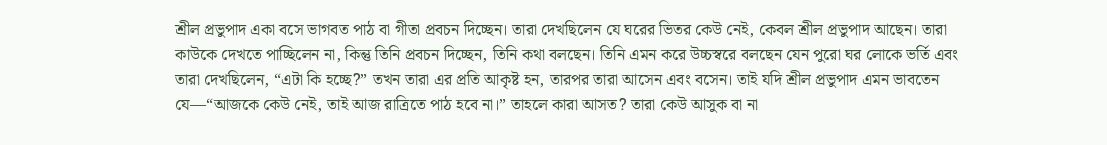শ্রীল প্রভুপাদ একা বসে ভাগবত পাঠ বা গীতা প্রবচন দিচ্ছেন। তারা দেখছিলেন যে ঘরের ভিতর কেউ নেই, কেবল শ্রীল প্রভুপাদ আছেন। তারা কাউকে দেখতে পাচ্ছিলেন না, কিন্তু তিনি প্রবচন দিচ্ছেন, তিনি কথা বলছেন। তিনি এমন করে উচ্চস্বরে বলছেন যেন পুরো ঘর লোকে ভর্তি এবং তারা দেখছিলেন, “এটা কি হচ্ছে?” তখন তারা এর প্রতি আকৃষ্ট হন, তারপর তারা আসেন এবং বসেন। তাই যদি শ্রীল প্রভুপাদ এমন ভাবতেন যে—“আজকে কেউ নেই, তাই আজ রাত্রিতে পাঠ হবে না।” তাহলে কারা আসত? তারা কেউ আসুক বা না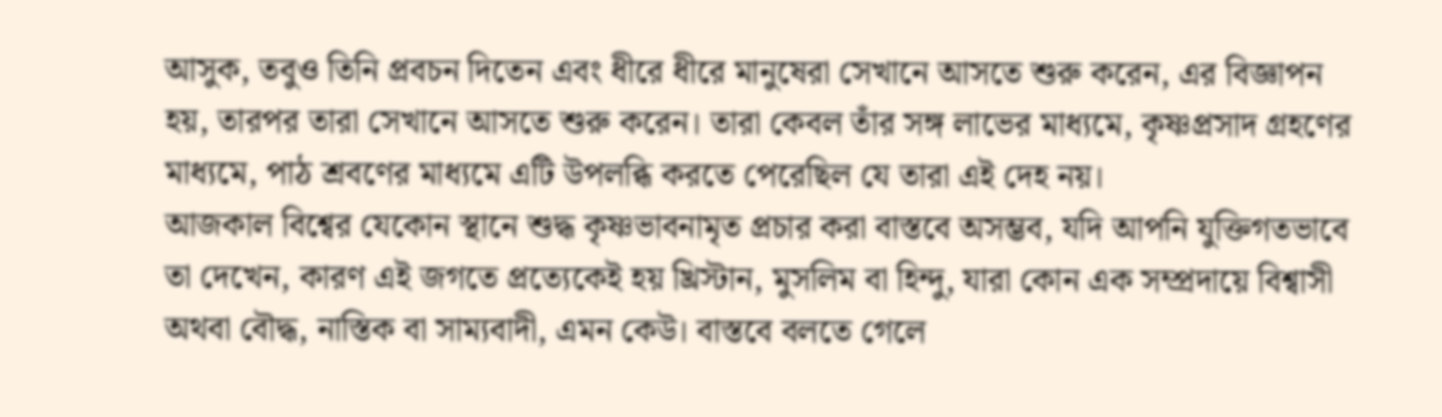আসুক, তবুও তিনি প্রবচন দিতেন এবং ধীরে ধীরে মানুষেরা সেখানে আসতে শুরু করেন, এর বিজ্ঞাপন হয়, তারপর তারা সেখানে আসতে শুরু করেন। তারা কেবল তাঁর সঙ্গ লাভের মাধ্যমে, কৃষ্ণপ্রসাদ গ্রহণের মাধ্যমে, পাঠ শ্রবণের মাধ্যমে এটি উপলব্ধি করতে পেরেছিল যে তারা এই দেহ নয়।
আজকাল বিশ্বের যেকোন স্থানে শুদ্ধ কৃষ্ণভাবনামৃত প্রচার করা বাস্তবে অসম্ভব, যদি আপনি যুক্তিগতভাবে তা দেখেন, কারণ এই জগতে প্রত্যেকেই হয় খ্রিস্টান, মুসলিম বা হিন্দু, যারা কোন এক সম্প্রদায়ে বিশ্বাসী অথবা বৌদ্ধ, নাস্তিক বা সাম্যবাদী, এমন কেউ। বাস্তবে বলতে গেলে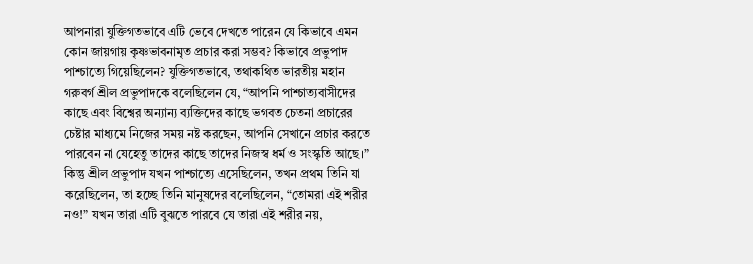আপনারা যুক্তিগতভাবে এটি ভেবে দেখতে পারেন যে কিভাবে এমন কোন জায়গায় কৃষ্ণভাবনামৃত প্রচার করা সম্ভব? কিভাবে প্রভুপাদ পাশ্চাত্যে গিয়েছিলেন? যুক্তিগতভাবে, তথাকথিত ভারতীয় মহান গরুবর্গ শ্রীল প্রভুপাদকে বলেছিলেন যে, “আপনি পাশ্চাত্যবাসীদের কাছে এবং বিশ্বের অন্যান্য ব্যক্তিদের কাছে ভগবত চেতনা প্রচারের চেষ্টার মাধ্যমে নিজের সময় নষ্ট করছেন, আপনি সেখানে প্রচার করতে পারবেন না যেহেতু তাদের কাছে তাদের নিজস্ব ধর্ম ও সংস্কৃতি আছে।” কিন্তু শ্রীল প্রভুপাদ যখন পাশ্চাত্যে এসেছিলেন, তখন প্রথম তিনি যা করেছিলেন, তা হচ্ছে তিনি মানুষদের বলেছিলেন, “তোমরা এই শরীর নও!” যখন তারা এটি বুঝতে পারবে যে তারা এই শরীর নয়,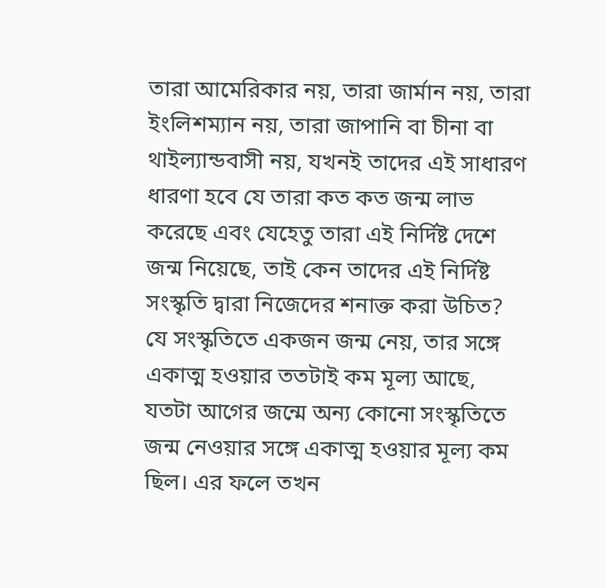তারা আমেরিকার নয়, তারা জার্মান নয়, তারা ইংলিশম্যান নয়, তারা জাপানি বা চীনা বা থাইল্যান্ডবাসী নয়, যখনই তাদের এই সাধারণ ধারণা হবে যে তারা কত কত জন্ম লাভ করেছে এবং যেহেতু তারা এই নির্দিষ্ট দেশে জন্ম নিয়েছে, তাই কেন তাদের এই নির্দিষ্ট সংস্কৃতি দ্বারা নিজেদের শনাক্ত করা উচিত? যে সংস্কৃতিতে একজন জন্ম নেয়, তার সঙ্গে একাত্ম হওয়ার ততটাই কম মূল্য আছে, যতটা আগের জন্মে অন্য কোনো সংস্কৃতিতে জন্ম নেওয়ার সঙ্গে একাত্ম হওয়ার মূল্য কম ছিল। এর ফলে তখন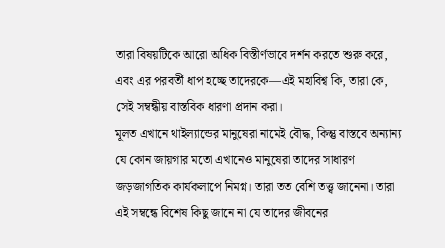তারা বিষয়টিকে আরো অধিক বিস্তীর্ণভাবে দর্শন করতে শুরু করে, এবং এর পরবর্তী ধাপ হচ্ছে তাদেরকে—এই মহাবিশ্ব কি, তারা কে, সেই সম্বন্ধীয় বাস্তবিক ধারণা প্রদান করা।
মূলত এখানে থাইল্যান্ডের মানুষেরা নামেই বৌদ্ধ, কিন্তু বাস্তবে অন্যান্য যে কোন জায়গার মতো এখানেও মানুষেরা তাদের সাধারণ জড়জাগতিক কার্যকলাপে নিমগ্ন। তারা তত বেশি তত্ত্ব জানেনা। তারা এই সম্বন্ধে বিশেষ কিছু জানে না যে তাদের জীবনের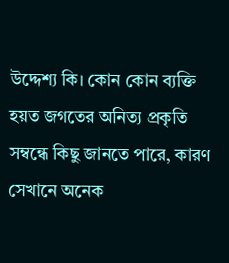উদ্দেশ্য কি। কোন কোন ব্যক্তি হয়ত জগতের অনিত্য প্রকৃতি সম্বন্ধে কিছু জানতে পারে, কারণ সেখানে অনেক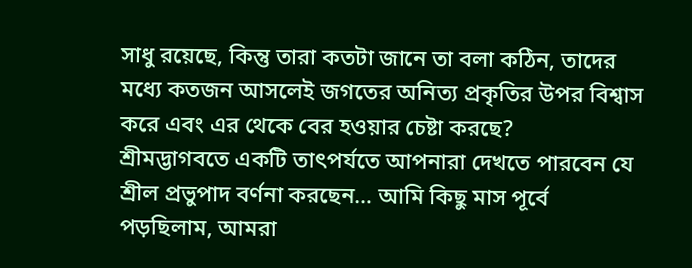সাধু রয়েছে, কিন্তু তারা কতটা জানে তা বলা কঠিন, তাদের মধ্যে কতজন আসলেই জগতের অনিত্য প্রকৃতির উপর বিশ্বাস করে এবং এর থেকে বের হওয়ার চেষ্টা করছে?
শ্রীমদ্ভাগবতে একটি তাৎপর্যতে আপনারা দেখতে পারবেন যে শ্রীল প্রভুপাদ বর্ণনা করছেন… আমি কিছু মাস পূর্বে পড়ছিলাম, আমরা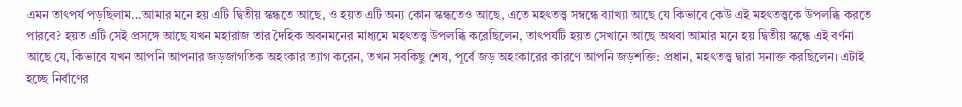এমন তাৎপর্য পড়ছিলাম...আমার মনে হয় এটি দ্বিতীয় স্কন্ধতে আছে, ও হয়ত এটি অন্য কোন স্কন্ধতেও আছে, এতে মহৎতত্ত্ব সম্বন্ধে ব্যাখ্যা আছে যে কিভাবে কেউ এই মহৎতত্ত্বকে উপলব্ধি করতে পারবে? হয়ত এটি সেই প্রসঙ্গে আছে যখন মহারাজ তার দৈহিক অবনমনের মাধ্যমে মহৎতত্ত্ব উপলব্ধি করেছিলেন, তাৎপর্যটি হয়ত সেখানে আছে অথবা আমার মনে হয় দ্বিতীয় স্কন্ধে এই বর্ণনা আছে যে, কিভাবে যখন আপনি আপনার জড়জাগতিক অহংকার ত্যাগ করেন, তখন সবকিছু শেষ, পূর্বে জড় অহংকারের কারণে আপনি জড়শক্তি: প্রধান, মহৎতত্ত্ব দ্বারা সনাক্ত করছিলেন। এটাই হচ্ছে নির্বাণের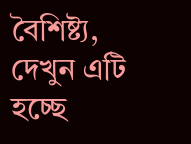বৈশিষ্ট্য, দেখুন এটি হচ্ছে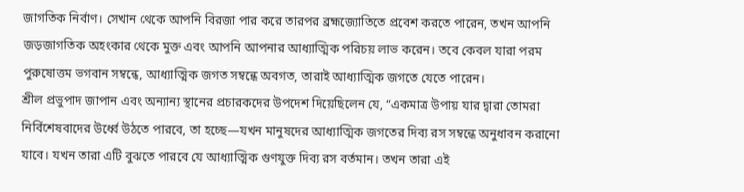জাগতিক নির্বাণ। সেখান থেকে আপনি বিরজা পার করে তারপর ব্রহ্মজ্যোতিতে প্রবেশ করতে পারেন, তখন আপনি জড়জাগতিক অহংকার থেকে মুক্ত এবং আপনি আপনার আধ্যাত্মিক পরিচয় লাভ করেন। তবে কেবল যারা পরম পুরুষোত্তম ভগবান সম্বন্ধে, আধ্যাত্মিক জগত সম্বন্ধে অবগত, তারাই আধ্যাত্মিক জগতে যেতে পারেন।
শ্রীল প্রভুপাদ জাপান এবং অন্যান্য স্থানের প্রচারকদের উপদেশ দিয়েছিলেন যে, “একমাত্র উপায় যার দ্বারা তোমরা নির্বিশেষবাদের উর্ধ্বে উঠতে পারবে, তা হচ্ছে—যখন মানুষদের আধ্যাত্মিক জগতের দিব্য রস সম্বন্ধে অনুধাবন করানো যাবে। যখন তারা এটি বুঝতে পারবে যে আধ্যাত্মিক গুণযুক্ত দিব্য রস বর্তমান। তখন তারা এই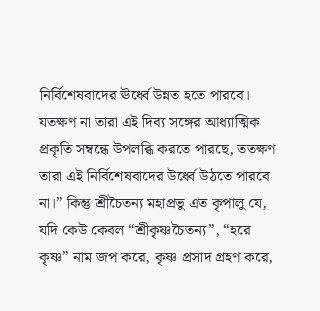নির্বিশেষবাদের ঊর্ধ্বে উন্নত হতে পারবে। যতক্ষণ না তারা এই দিব্য সঙ্গের আধ্যাত্মিক প্রকৃতি সম্বন্ধে উপলব্ধি করতে পারছে, ততক্ষণ তারা এই নির্বিশেষবাদের উর্ধ্বে উঠতে পারবে না।” কিন্তু শ্রীচৈতন্য মহাপ্রভু এত কৃপালু যে, যদি কেউ কেবল “শ্রীকৃষ্ণচৈতন্য”, “হরে কৃষ্ণ” নাম জপ করে, কৃষ্ণ প্রসাদ গ্রহণ করে,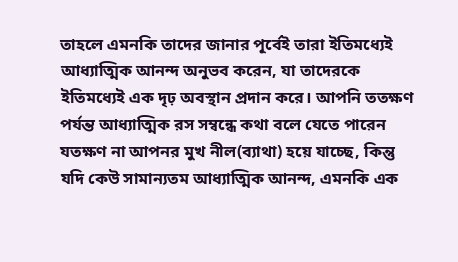তাহলে এমনকি তাদের জানার পূর্বেই তারা ইতিমধ্যেই আধ্যাত্মিক আনন্দ অনুভব করেন, যা তাদেরকে ইতিমধ্যেই এক দৃঢ় অবস্থান প্রদান করে। আপনি ততক্ষণ পর্যন্ত আধ্যাত্মিক রস সম্বন্ধে কথা বলে যেতে পারেন যতক্ষণ না আপনর মুখ নীল(ব্যাথা) হয়ে যাচ্ছে, কিন্তু যদি কেউ সামান্যতম আধ্যাত্মিক আনন্দ, এমনকি এক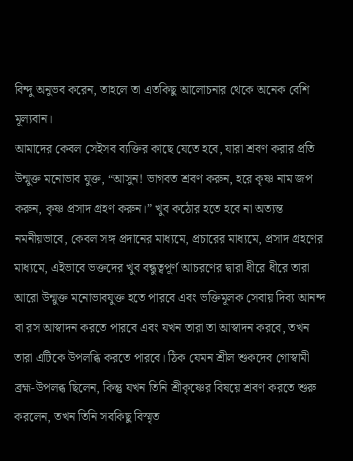বিন্দু অনুভব করেন, তাহলে তা এতকিছু আলোচনার থেকে অনেক বেশি মূল্যবান।
আমাদের কেবল সেইসব ব্যক্তির কাছে যেতে হবে, যারা শ্রবণ করার প্রতি উন্মুক্ত মনোভাব যুক্ত, “আসুন! ভাগবত শ্রবণ করুন, হরে কৃষ্ণ নাম জপ করুন, কৃষ্ণ প্রসাদ গ্রহণ করুন।” খুব কঠোর হতে হবে না অত্যন্ত নমনীয়ভাবে, কেবল সঙ্গ প্রদানের মাধ্যমে, প্রচারের মাধ্যমে, প্রসাদ গ্রহণের মাধ্যমে, এইভাবে ভক্তদের খুব বন্ধুত্বপূর্ণ আচরণের দ্বারা ধীরে ধীরে তারা আরো উন্মুক্ত মনোভাবযুক্ত হতে পারবে এবং ভক্তিমূলক সেবায় দিব্য আনন্দ বা রস আস্বাদন করতে পারবে এবং যখন তারা তা আস্বাদন করবে, তখন তারা এটিকে উপলব্ধি করতে পারবে। ঠিক যেমন শ্রীল শুকদেব গোস্বামী ব্রহ্ম-উপলব্ধ ছিলেন, কিন্তু যখন তিনি শ্রীকৃষ্ণের বিষয়ে শ্রবণ করতে শুরু করলেন, তখন তিনি সবকিছু বিস্মৃত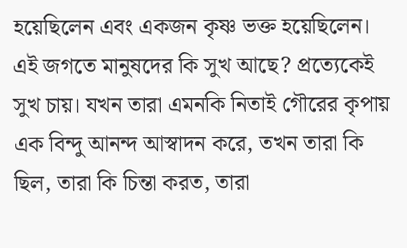হয়েছিলেন এবং একজন কৃষ্ণ ভক্ত হয়েছিলেন। এই জগতে মানুষদের কি সুখ আছে? প্রত্যেকেই সুখ চায়। যখন তারা এমনকি নিতাই গৌরের কৃপায় এক বিন্দু আনন্দ আস্বাদন করে, তখন তারা কি ছিল, তারা কি চিন্তা করত, তারা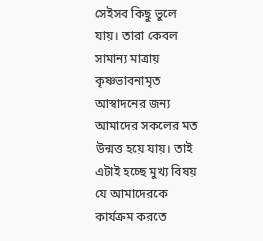সেইসব কিছু ভুলে যায়। তারা কেবল সামান্য মাত্রায় কৃষ্ণভাবনামৃত আস্বাদনের জন্য আমাদের সকলের মত উন্মত্ত হয়ে যায়। তাই এটাই হচ্ছে মুখ্য বিষয় যে আমাদেরকে কার্যক্রম করতে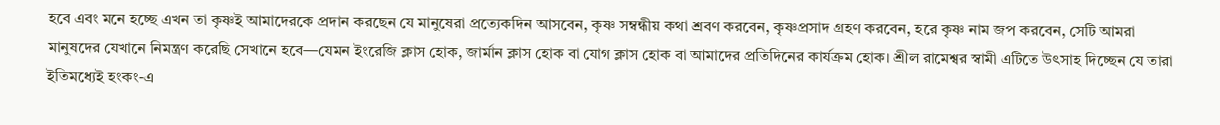হবে এবং মনে হচ্ছে এখন তা কৃষ্ণই আমাদেরকে প্রদান করছেন যে মানুষেরা প্রত্যেকদিন আসবেন, কৃষ্ণ সম্বন্ধীয় কথা শ্রবণ করবেন, কৃষ্ণপ্রসাদ গ্রহণ করবেন, হরে কৃষ্ণ নাম জপ করবেন, সেটি আমরা মানুষদের যেখানে নিমন্ত্রণ করেছি সেখানে হবে—যেমন ইংরেজি ক্লাস হোক, জার্মান ক্লাস হোক বা যোগ ক্লাস হোক বা আমাদের প্রতিদিনের কার্যক্রম হোক। শ্রীল রামেশ্বর স্বামী এটিতে উৎসাহ দিচ্ছেন যে তারা ইতিমধ্যেই হংকং-এ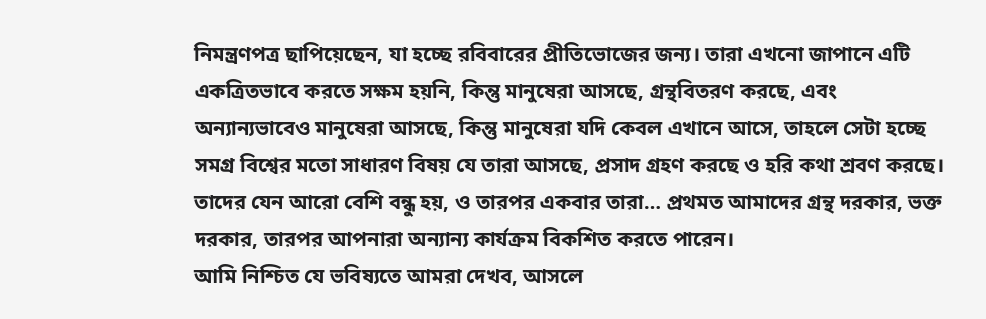নিমন্ত্রণপত্র ছাপিয়েছেন, যা হচ্ছে রবিবারের প্রীতিভোজের জন্য। তারা এখনো জাপানে এটি একত্রিতভাবে করতে সক্ষম হয়নি, কিন্তু মানুষেরা আসছে, গ্রন্থবিতরণ করছে, এবং অন্যান্যভাবেও মানুষেরা আসছে, কিন্তু মানুষেরা যদি কেবল এখানে আসে, তাহলে সেটা হচ্ছে সমগ্র বিশ্বের মতো সাধারণ বিষয় যে তারা আসছে, প্রসাদ গ্রহণ করছে ও হরি কথা শ্রবণ করছে। তাদের যেন আরো বেশি বন্ধু হয়, ও তারপর একবার তারা… প্রথমত আমাদের গ্রন্থ দরকার, ভক্ত দরকার, তারপর আপনারা অন্যান্য কার্যক্রম বিকশিত করতে পারেন।
আমি নিশ্চিত যে ভবিষ্যতে আমরা দেখব, আসলে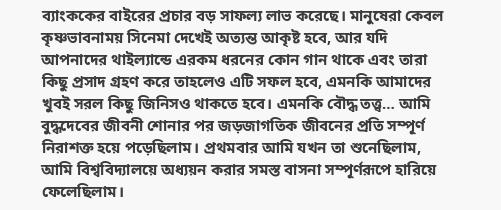ব্যাংককের বাইরের প্রচার বড় সাফল্য লাভ করেছে। মানুষেরা কেবল কৃষ্ণভাবনাময় সিনেমা দেখেই অত্যন্ত আকৃষ্ট হবে, আর যদি আপনাদের থাইল্যান্ডে এরকম ধরনের কোন গান থাকে এবং তারা কিছু প্রসাদ গ্রহণ করে তাহলেও এটি সফল হবে, এমনকি আমাদের খুবই সরল কিছু জিনিসও থাকতে হবে। এমনকি বৌদ্ধ তত্ত্ব… আমি বুদ্ধদেবের জীবনী শোনার পর জড়জাগতিক জীবনের প্রতি সম্পূর্ণ নিরাশক্ত হয়ে পড়েছিলাম। প্রথমবার আমি যখন তা শুনেছিলাম, আমি বিশ্ববিদ্যালয়ে অধ্যয়ন করার সমস্ত বাসনা সম্পূর্ণরূপে হারিয়ে ফেলেছিলাম।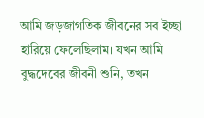আমি জড়জাগতিক জীবনের সব ইচ্ছা হারিয়ে ফেলেছিলাম। যখন আমি বুদ্ধদেবের জীবনী শুনি, তখন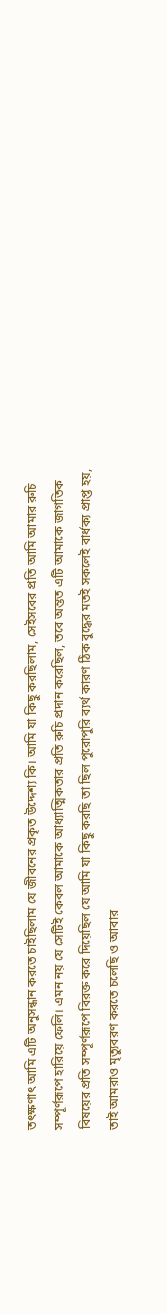তৎক্ষণাৎ আমি এটি অনুসন্ধান করতে চাইছিলাম যে জীবনের প্রকৃত উদ্দেশ্য কি। আমি যা কিছু করছিলাম, সেইসবের প্রতি আমি আমার রুচি সম্পূর্ণরূপে হারিয়ে ফেলি। এমন নয় যে সেটিই কেবল আমাকে আধ্যাত্মিকতার প্রতি রুচি প্রদান করেছিল, তবে অন্তত এটি আমাকে জাগতিক বিষয়ের প্রতি সম্পূর্ণরূপে বিরক্ত করে দিয়েছিল যে আমি যা কিছু করছি তা ছিল পুরোপুরি ব্যর্থ কারণ ঠিক বুদ্ধের মতই সকলেই বার্ধক্য প্রাপ্ত হয়, তাই আমরাও মৃত্যুবরণ করতে চলেছি ও আবার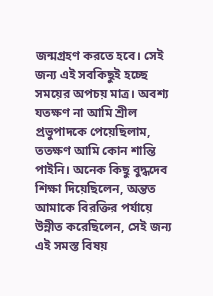জন্মগ্রহণ করতে হবে। সেই জন্য এই সবকিছুই হচ্ছে সময়ের অপচয় মাত্র। অবশ্য যতক্ষণ না আমি শ্রীল প্রভুপাদকে পেয়েছিলাম, ততক্ষণ আমি কোন শান্তি পাইনি। অনেক কিছু বুদ্ধদেব শিক্ষা দিয়েছিলেন, অন্তত আমাকে বিরক্তির পর্যায়ে উন্নীত করেছিলেন, সেই জন্য এই সমস্ত বিষয়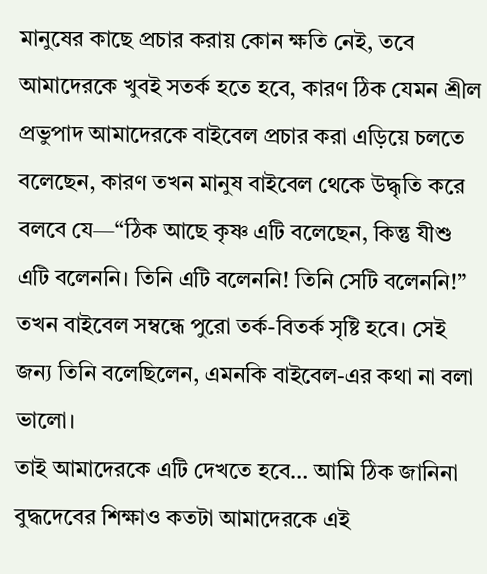মানুষের কাছে প্রচার করায় কোন ক্ষতি নেই, তবে আমাদেরকে খুবই সতর্ক হতে হবে, কারণ ঠিক যেমন শ্রীল প্রভুপাদ আমাদেরকে বাইবেল প্রচার করা এড়িয়ে চলতে বলেছেন, কারণ তখন মানুষ বাইবেল থেকে উদ্ধৃতি করে বলবে যে—“ঠিক আছে কৃষ্ণ এটি বলেছেন, কিন্তু যীশু এটি বলেননি। তিনি এটি বলেননি! তিনি সেটি বলেননি!” তখন বাইবেল সম্বন্ধে পুরো তর্ক-বিতর্ক সৃষ্টি হবে। সেই জন্য তিনি বলেছিলেন, এমনকি বাইবেল-এর কথা না বলা ভালো।
তাই আমাদেরকে এটি দেখতে হবে… আমি ঠিক জানিনা বুদ্ধদেবের শিক্ষাও কতটা আমাদেরকে এই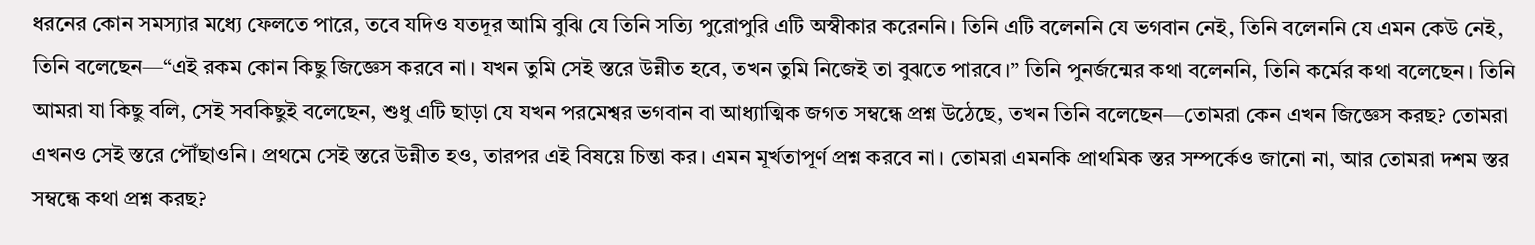ধরনের কোন সমস্যার মধ্যে ফেলতে পারে, তবে যদিও যতদূর আমি বুঝি যে তিনি সত্যি পুরোপুরি এটি অস্বীকার করেননি। তিনি এটি বলেননি যে ভগবান নেই, তিনি বলেননি যে এমন কেউ নেই, তিনি বলেছেন—“এই রকম কোন কিছু জিজ্ঞেস করবে না। যখন তুমি সেই স্তরে উন্নীত হবে, তখন তুমি নিজেই তা বুঝতে পারবে।” তিনি পুনর্জন্মের কথা বলেননি, তিনি কর্মের কথা বলেছেন। তিনি আমরা যা কিছু বলি, সেই সবকিছুই বলেছেন, শুধু এটি ছাড়া যে যখন পরমেশ্বর ভগবান বা আধ্যাত্মিক জগত সম্বন্ধে প্রশ্ন উঠেছে, তখন তিনি বলেছেন—তোমরা কেন এখন জিজ্ঞেস করছ? তোমরা এখনও সেই স্তরে পৌঁছাওনি। প্রথমে সেই স্তরে উন্নীত হও, তারপর এই বিষয়ে চিন্তা কর। এমন মূর্খতাপূর্ণ প্রশ্ন করবে না। তোমরা এমনকি প্রাথমিক স্তর সম্পর্কেও জানো না, আর তোমরা দশম স্তর সম্বন্ধে কথা প্রশ্ন করছ?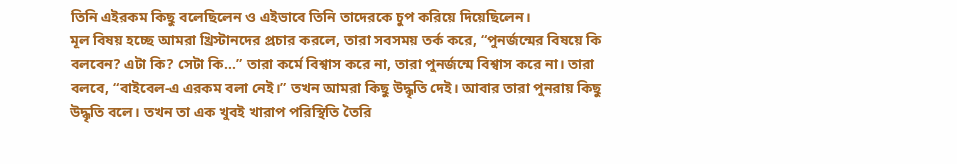তিনি এইরকম কিছু বলেছিলেন ও এইভাবে তিনি তাদেরকে চুপ করিয়ে দিয়েছিলেন।
মূল বিষয় হচ্ছে আমরা খ্রিস্টানদের প্রচার করলে, তারা সবসময় তর্ক করে, “পুনর্জন্মের বিষয়ে কি বলবেন? এটা কি? সেটা কি…” তারা কর্মে বিশ্বাস করে না, তারা পুনর্জন্মে বিশ্বাস করে না। তারা বলবে, “বাইবেল-এ এরকম বলা নেই।” তখন আমরা কিছু উদ্ধৃতি দেই। আবার তারা পুনরায় কিছু উদ্ধৃতি বলে। তখন তা এক খুবই খারাপ পরিস্থিতি তৈরি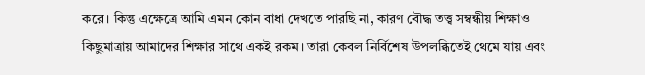করে। কিন্তু এক্ষেত্রে আমি এমন কোন বাধা দেখতে পারছি না, কারণ বৌদ্ধ তত্ত্ব সম্বন্ধীয় শিক্ষাও কিছুমাত্রায় আমাদের শিক্ষার সাথে একই রকম। তারা কেবল নির্বিশেষ উপলব্ধিতেই থেমে যায় এবং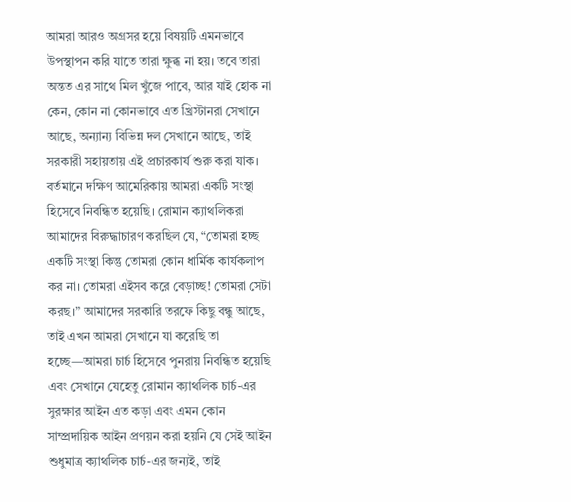আমরা আরও অগ্রসর হয়ে বিষয়টি এমনভাবে উপস্থাপন করি যাতে তারা ক্ষুব্ধ না হয়। তবে তারা অন্তত এর সাথে মিল খুঁজে পাবে, আর যাই হোক না কেন, কোন না কোনভাবে এত খ্রিস্টানরা সেখানে আছে, অন্যান্য বিভিন্ন দল সেখানে আছে, তাই সরকারী সহায়তায় এই প্রচারকার্য শুরু করা যাক।
বর্তমানে দক্ষিণ আমেরিকায় আমরা একটি সংস্থা হিসেবে নিবন্ধিত হয়েছি। রোমান ক্যাথলিকরা আমাদের বিরুদ্ধাচারণ করছিল যে, “তোমরা হচ্ছ একটি সংস্থা কিন্তু তোমরা কোন ধার্মিক কার্যকলাপ কর না। তোমরা এইসব করে বেড়াচ্ছ! তোমরা সেটা করছ।” আমাদের সরকারি তরফে কিছু বন্ধু আছে, তাই এখন আমরা সেখানে যা করেছি তা হচ্ছে—আমরা চার্চ হিসেবে পুনরায় নিবন্ধিত হয়েছি এবং সেখানে যেহেতু রোমান ক্যাথলিক চার্চ-এর সুরক্ষার আইন এত কড়া এবং এমন কোন সাম্প্রদায়িক আইন প্রণয়ন করা হয়নি যে সেই আইন শুধুমাত্র ক্যাথলিক চার্চ-এর জন্যই, তাই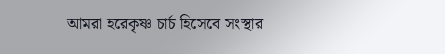আমরা হরেকৃষ্ণ চার্চ হিসেবে সংস্থার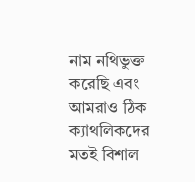নাম নথিভুক্ত করেছি এবং আমরাও ঠিক ক্যাথলিকদের মতই বিশাল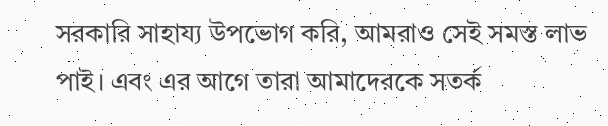সরকারি সাহায্য উপভোগ করি, আমরাও সেই সমস্ত লাভ পাই। এবং এর আগে তারা আমাদেরকে সতর্ক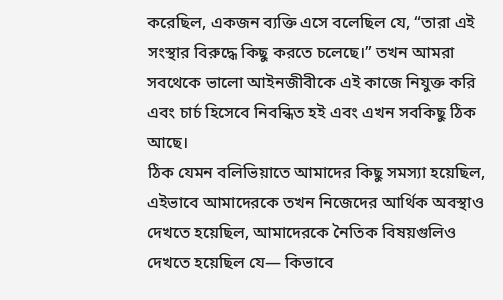করেছিল, একজন ব্যক্তি এসে বলেছিল যে, “তারা এই সংস্থার বিরুদ্ধে কিছু করতে চলেছে।” তখন আমরা সবথেকে ভালো আইনজীবীকে এই কাজে নিযুক্ত করি এবং চার্চ হিসেবে নিবন্ধিত হই এবং এখন সবকিছু ঠিক আছে।
ঠিক যেমন বলিভিয়াতে আমাদের কিছু সমস্যা হয়েছিল, এইভাবে আমাদেরকে তখন নিজেদের আর্থিক অবস্থাও দেখতে হয়েছিল, আমাদেরকে নৈতিক বিষয়গুলিও দেখতে হয়েছিল যে— কিভাবে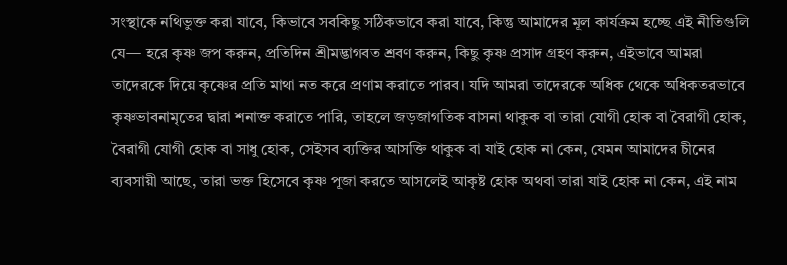সংস্থাকে নথিভুক্ত করা যাবে, কিভাবে সবকিছু সঠিকভাবে করা যাবে, কিন্তু আমাদের মূল কার্যক্রম হচ্ছে এই নীতিগুলি যে— হরে কৃষ্ণ জপ করুন, প্রতিদিন শ্রীমদ্ভাগবত শ্রবণ করুন, কিছু কৃষ্ণ প্রসাদ গ্রহণ করুন, এইভাবে আমরা তাদেরকে দিয়ে কৃষ্ণের প্রতি মাথা নত করে প্রণাম করাতে পারব। যদি আমরা তাদেরকে অধিক থেকে অধিকতরভাবে কৃষ্ণভাবনামৃতের দ্বারা শনাক্ত করাতে পারি, তাহলে জড়জাগতিক বাসনা থাকুক বা তারা যোগী হোক বা বৈরাগী হোক, বৈরাগী যোগী হোক বা সাধু হোক, সেইসব ব্যক্তির আসক্তি থাকুক বা যাই হোক না কেন, যেমন আমাদের চীনের ব্যবসায়ী আছে, তারা ভক্ত হিসেবে কৃষ্ণ পূজা করতে আসলেই আকৃষ্ট হোক অথবা তারা যাই হোক না কেন, এই নাম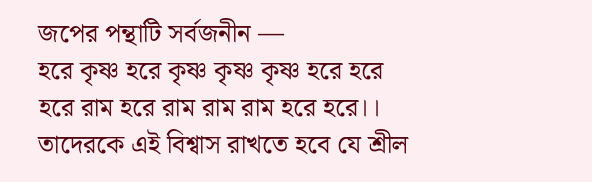জপের পন্থাটি সর্বজনীন —
হরে কৃষ্ণ হরে কৃষ্ণ কৃষ্ণ কৃষ্ণ হরে হরে
হরে রাম হরে রাম রাম রাম হরে হরে।।
তাদেরকে এই বিশ্বাস রাখতে হবে যে শ্রীল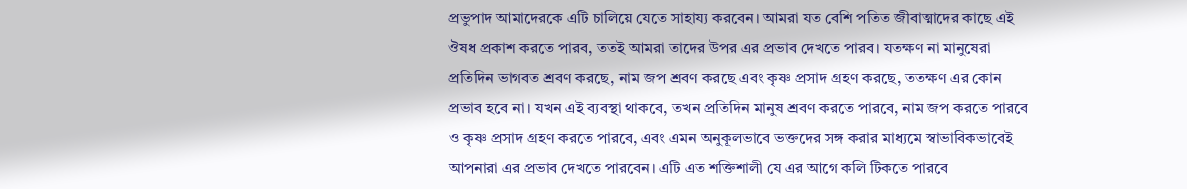প্রভুপাদ আমাদেরকে এটি চালিয়ে যেতে সাহায্য করবেন। আমরা যত বেশি পতিত জীবাত্মাদের কাছে এই ঔষধ প্রকাশ করতে পারব, ততই আমরা তাদের উপর এর প্রভাব দেখতে পারব। যতক্ষণ না মানুষেরা প্রতিদিন ভাগবত শ্রবণ করছে, নাম জপ শ্রবণ করছে এবং কৃষ্ণ প্রসাদ গ্রহণ করছে, ততক্ষণ এর কোন প্রভাব হবে না। যখন এই ব্যবস্থা থাকবে, তখন প্রতিদিন মানুষ শ্রবণ করতে পারবে, নাম জপ করতে পারবে ও কৃষ্ণ প্রসাদ গ্রহণ করতে পারবে, এবং এমন অনুকূলভাবে ভক্তদের সঙ্গ করার মাধ্যমে স্বাভাবিকভাবেই আপনারা এর প্রভাব দেখতে পারবেন। এটি এত শক্তিশালী যে এর আগে কলি টিকতে পারবে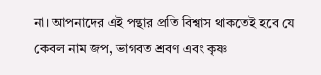না। আপনাদের এই পন্থার প্রতি বিশ্বাস থাকতেই হবে যে কেবল নাম জপ, ভাগবত শ্রবণ এবং কৃষ্ণ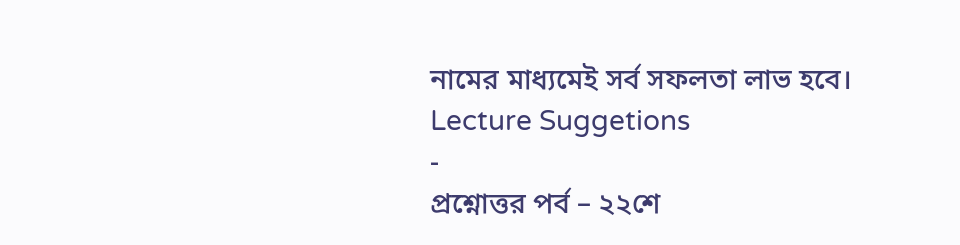নামের মাধ্যমেই সর্ব সফলতা লাভ হবে।
Lecture Suggetions
-
প্রশ্নোত্তর পর্ব – ২২শে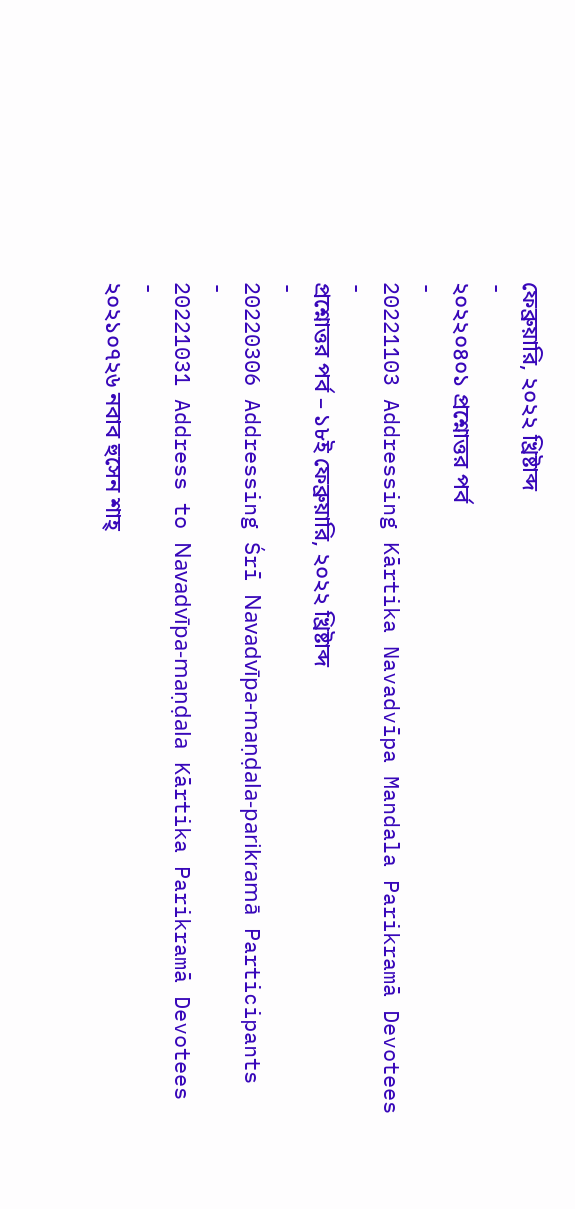ফেব্রুয়ারি, ২০২২ খ্রিষ্টাব্দ
-
২০২২০৪০১ প্রশ্নোত্তর পর্ব
-
20221103 Addressing Kārtika Navadvīpa Mandala Parikramā Devotees
-
প্রশ্নোত্তর পর্ব – ১৮ই ফেব্রুয়ারি, ২০২২ খ্রিষ্টাব্দ
-
20220306 Addressing Śrī Navadvīpa-maṇḍala-parikramā Participants
-
20221031 Address to Navadvīpa-maṇḍala Kārtika Parikramā Devotees
-
২০২১০৭২৬ নবাব হুসেন শাহ্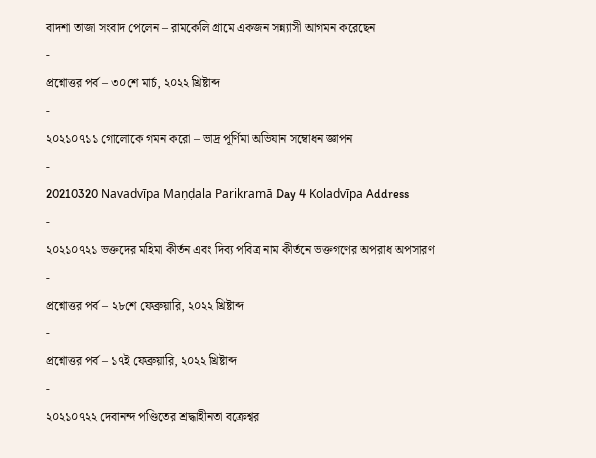বাদশা তাজা সংবাদ পেলেন – রামকেলি গ্রামে একজন সন্ন্যাসী আগমন করেছেন
-
প্রশ্নোত্তর পর্ব – ৩০শে মার্চ, ২০২২ খ্রিষ্টাব্দ
-
২০২১০৭১১ গোলোকে গমন করো – ভাদ্র পূর্ণিমা অভিযান সম্বোধন জ্ঞাপন
-
20210320 Navadvīpa Maṇḍala Parikramā Day 4 Koladvīpa Address
-
২০২১০৭২১ ভক্তদের মহিমা কীর্তন এবং দিব্য পবিত্র নাম কীর্তনে ভক্তগণের অপরাধ অপসারণ
-
প্রশ্নোত্তর পর্ব – ২৮শে ফেব্রুয়ারি, ২০২২ খ্রিষ্টাব্দ
-
প্রশ্নোত্তর পর্ব – ১৭ই ফেব্রুয়ারি, ২০২২ খ্রিষ্টাব্দ
-
২০২১০৭২২ দেবানন্দ পণ্ডিতের শ্রদ্ধাহীনতা বক্রেশ্বর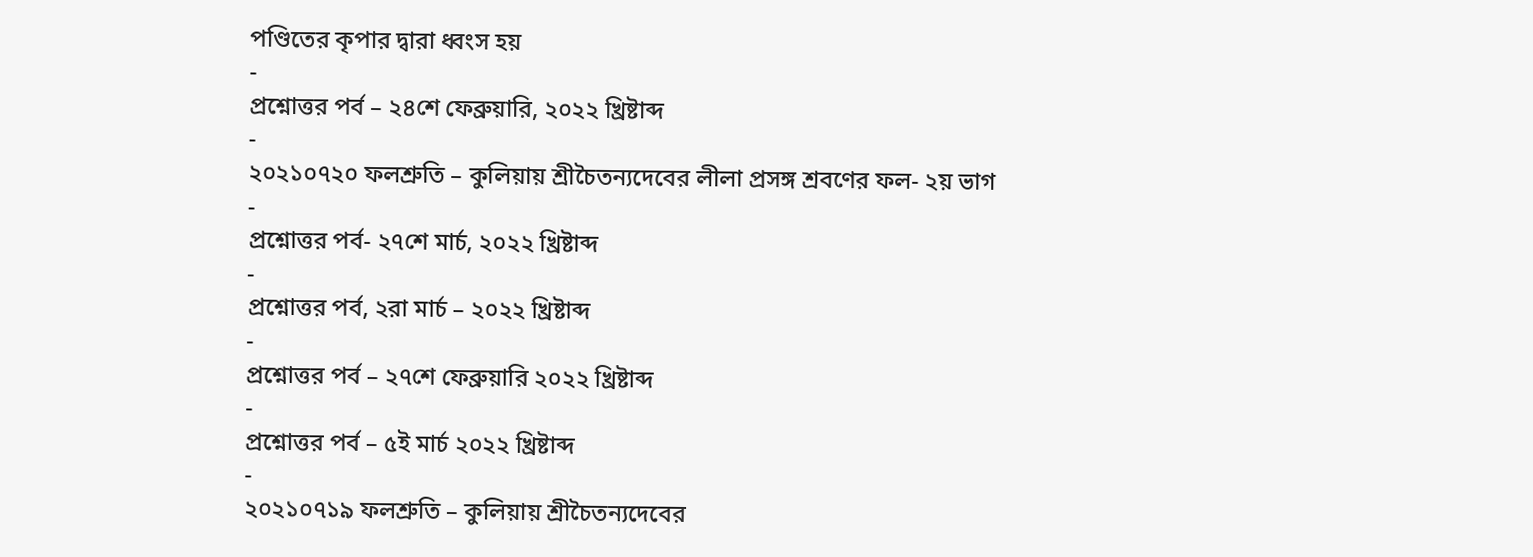পণ্ডিতের কৃপার দ্বারা ধ্বংস হয়
-
প্রশ্নোত্তর পর্ব – ২৪শে ফেব্রুয়ারি, ২০২২ খ্রিষ্টাব্দ
-
২০২১০৭২০ ফলশ্রুতি – কুলিয়ায় শ্রীচৈতন্যদেবের লীলা প্রসঙ্গ শ্রবণের ফল- ২য় ভাগ
-
প্রশ্নোত্তর পর্ব- ২৭শে মার্চ, ২০২২ খ্রিষ্টাব্দ
-
প্রশ্নোত্তর পর্ব, ২রা মার্চ – ২০২২ খ্রিষ্টাব্দ
-
প্রশ্নোত্তর পর্ব – ২৭শে ফেব্রুয়ারি ২০২২ খ্রিষ্টাব্দ
-
প্রশ্নোত্তর পর্ব – ৫ই মার্চ ২০২২ খ্রিষ্টাব্দ
-
২০২১০৭১৯ ফলশ্রুতি – কুলিয়ায় শ্রীচৈতন্যদেবের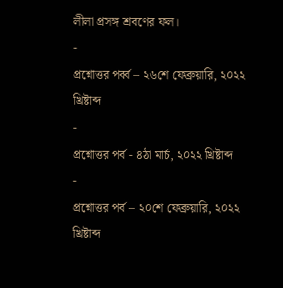লীলা প্রসঙ্গ শ্রবণের ফল।
-
প্রশ্নোত্তর পর্ব্ব – ২৬শে ফেব্রুয়ারি, ২০২২ খ্রিষ্টাব্দ
-
প্রশ্নোত্তর পর্ব - ৪ঠা মার্চ, ২০২২ খ্রিষ্টাব্দ
-
প্রশ্নোত্তর পর্ব – ২০শে ফেব্রুয়ারি, ২০২২ খ্রিষ্টাব্দ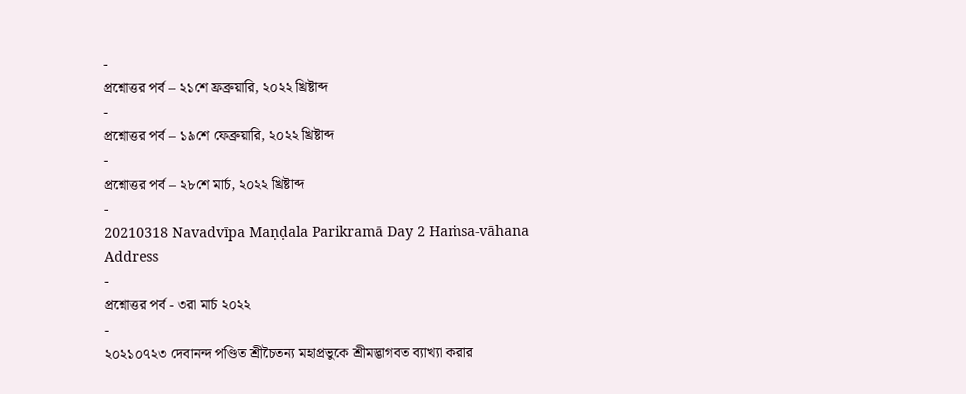-
প্রশ্নোত্তর পর্ব – ২১শে ফ্রব্রুয়ারি, ২০২২ খ্রিষ্টাব্দ
-
প্রশ্নোত্তর পর্ব – ১৯শে ফেব্রুয়ারি, ২০২২ খ্রিষ্টাব্দ
-
প্রশ্নোত্তর পর্ব – ২৮শে মার্চ, ২০২২ খ্রিষ্টাব্দ
-
20210318 Navadvīpa Maṇḍala Parikramā Day 2 Haṁsa-vāhana Address
-
প্রশ্নোত্তর পর্ব - ৩রা মার্চ ২০২২
-
২০২১০৭২৩ দেবানন্দ পণ্ডিত শ্রীচৈতন্য মহাপ্রভুকে শ্রীমদ্ভাগবত ব্যাখ্যা করার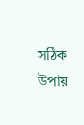সঠিক উপায়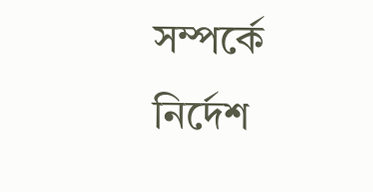সম্পর্কে নির্দেশ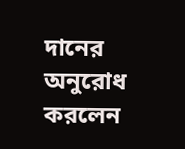দানের অনুরোধ করলেন